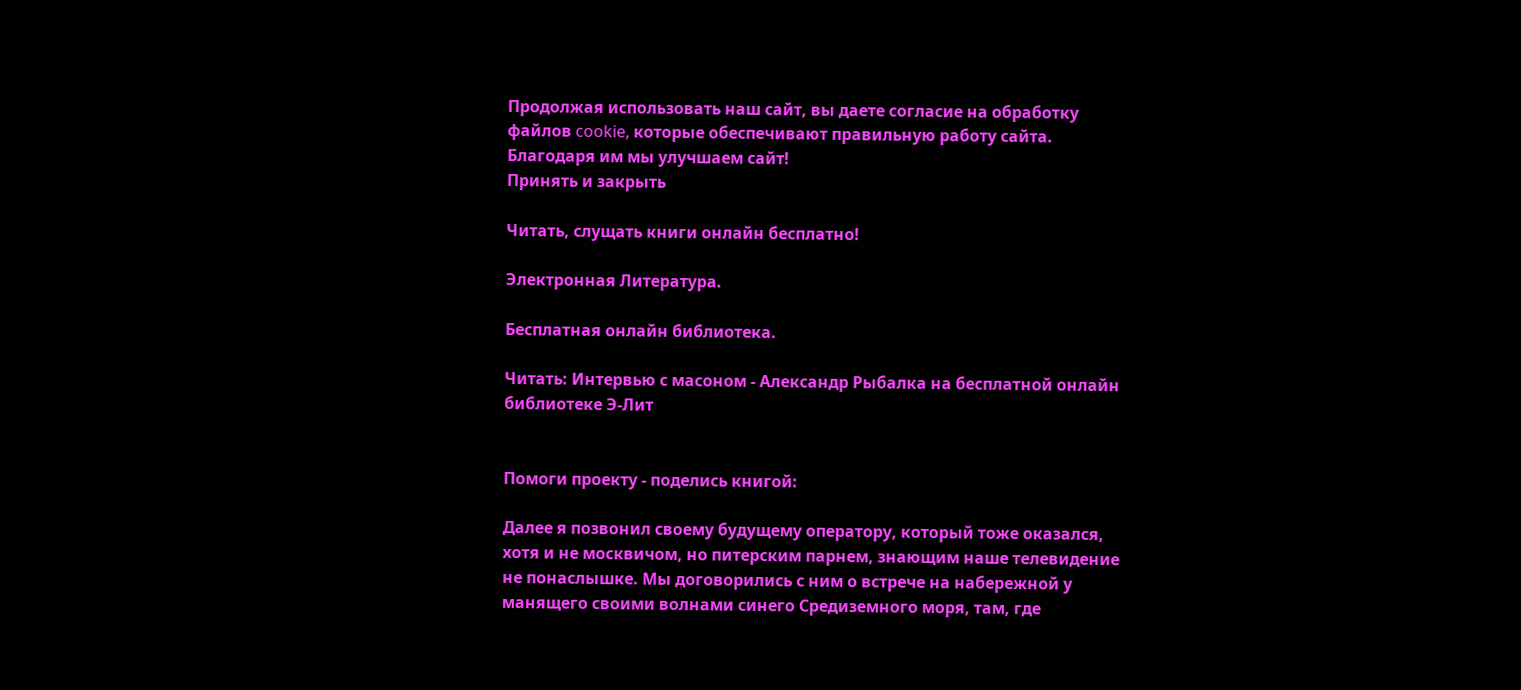Продолжая использовать наш сайт, вы даете согласие на обработку файлов cookie, которые обеспечивают правильную работу сайта. Благодаря им мы улучшаем сайт!
Принять и закрыть

Читать, слущать книги онлайн бесплатно!

Электронная Литература.

Бесплатная онлайн библиотека.

Читать: Интервью с масоном - Александр Рыбалка на бесплатной онлайн библиотеке Э-Лит


Помоги проекту - поделись книгой:

Далее я позвонил своему будущему оператору, который тоже оказался, хотя и не москвичом, но питерским парнем, знающим наше телевидение не понаслышке. Мы договорились с ним о встрече на набережной у манящего своими волнами синего Средиземного моря, там, где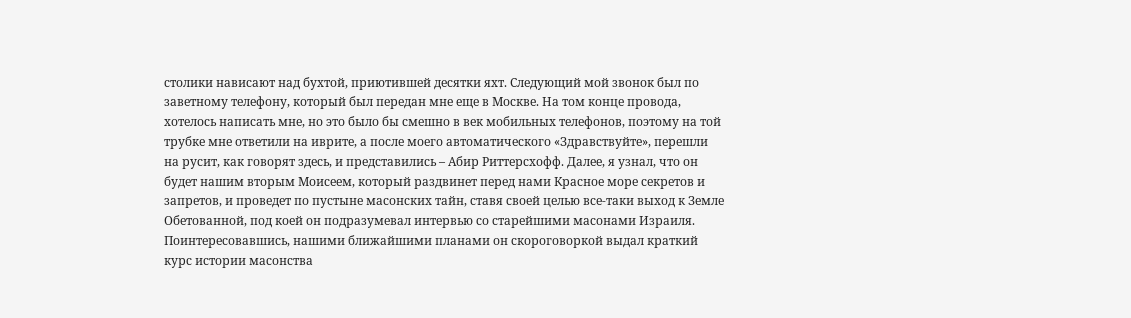столики нависают над бухтой, приютившей десятки яхт. Следующий мой звонок был по заветному телефону, который был передан мне еще в Москве. На том конце провода, хотелось написать мне, но это было бы смешно в век мобильных телефонов, поэтому на той трубке мне ответили на иврите, а после моего автоматического «Здравствуйте», перешли на русит, как говорят здесь, и представились – Абир Риттерсхофф. Далее, я узнал, что он будет нашим вторым Моисеем, который раздвинет перед нами Красное море секретов и запретов, и проведет по пустыне масонских тайн, ставя своей целью все-таки выход к Земле Обетованной, под коей он подразумевал интервью со старейшими масонами Израиля. Поинтересовавшись, нашими ближайшими планами он скороговоркой выдал краткий курс истории масонства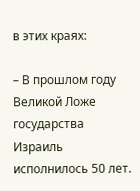в этих краях:

– В прошлом году Великой Ложе государства Израиль исполнилось 50 лет.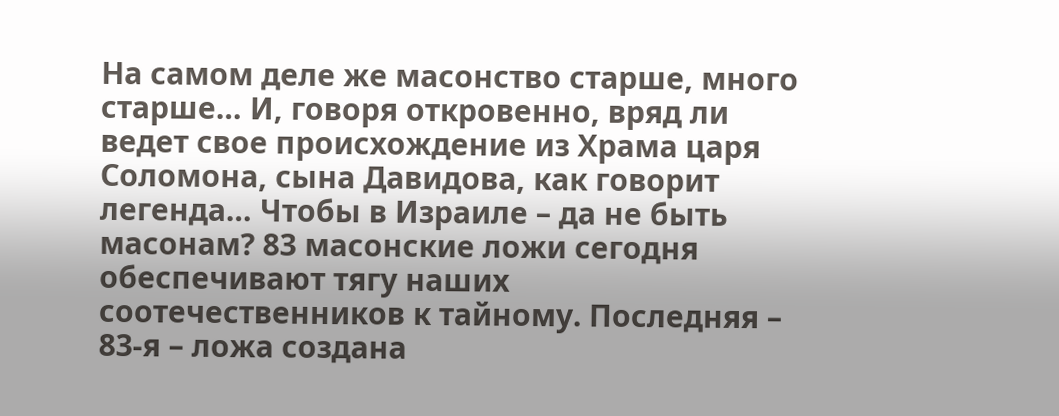На самом деле же масонство старше, много старше… И, говоря откровенно, вряд ли ведет свое происхождение из Храма царя Соломона, сына Давидова, как говорит легенда… Чтобы в Израиле – да не быть масонам? 83 масонские ложи сегодня обеспечивают тягу наших соотечественников к тайному. Последняя – 83-я – ложа создана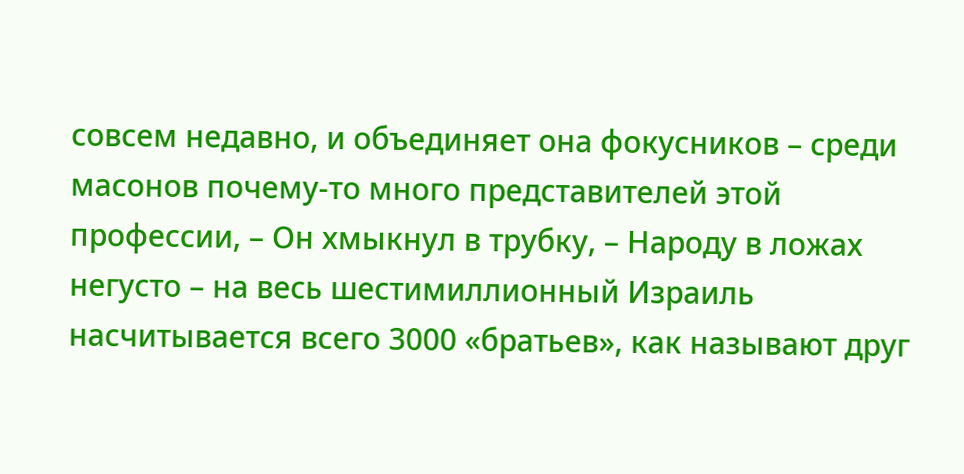совсем недавно, и объединяет она фокусников – среди масонов почему-то много представителей этой профессии, – Он хмыкнул в трубку, – Народу в ложах негусто – на весь шестимиллионный Израиль насчитывается всего 3000 «братьев», как называют друг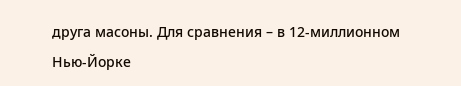друга масоны. Для сравнения – в 12-миллионном Нью-Йорке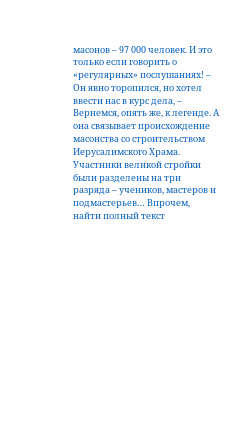масонов – 97 000 человек. И это только если говорить о «регулярных» послушаниях! – Он явно торопился, но хотел ввести нас в курс дела, – Вернемся, опять же, к легенде. А она связывает происхождение масонства со строительством Иерусалимского Храма. Участники великой стройки были разделены на три разряда – учеников, мастеров и подмастерьев… Впрочем, найти полный текст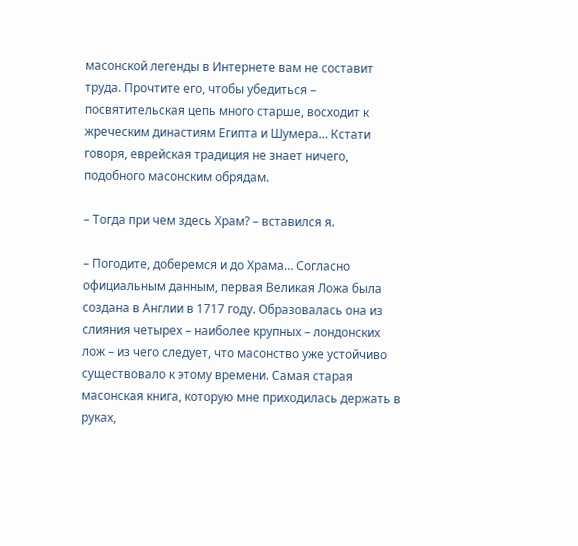масонской легенды в Интернете вам не составит труда. Прочтите его, чтобы убедиться – посвятительская цепь много старше, восходит к жреческим династиям Египта и Шумера… Кстати говоря, еврейская традиция не знает ничего, подобного масонским обрядам.

– Тогда при чем здесь Храм? – вставился я.

– Погодите, доберемся и до Храма… Согласно официальным данным, первая Великая Ложа была создана в Англии в 1717 году. Образовалась она из слияния четырех – наиболее крупных – лондонских лож – из чего следует, что масонство уже устойчиво существовало к этому времени. Самая старая масонская книга, которую мне приходилась держать в руках,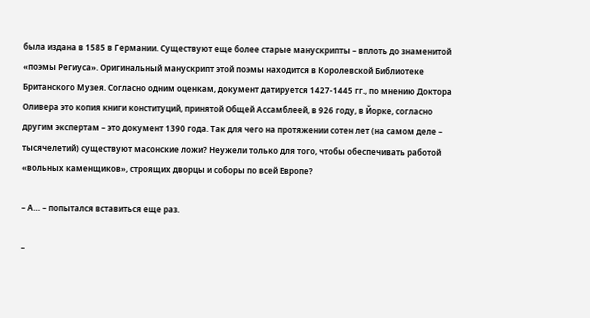была издана в 1585 в Германии. Существуют еще более старые манускрипты – вплоть до знаменитой «поэмы Региуса». Оригинальный манускрипт этой поэмы находится в Королевской Библиотеке Британского Музея. Согласно одним оценкам, документ датируется 1427-1445 гг., по мнению Доктора Оливера это копия книги конституций, принятой Общей Ассамблеей, в 926 году, в Йорке, согласно другим экспертам – это документ 1390 года. Так для чего на протяжении сотен лет (на самом деле – тысячелетий) существуют масонские ложи? Неужели только для того, чтобы обеспечивать работой «вольных каменщиков», строящих дворцы и соборы по всей Европе?

– А… – попытался вставиться еще раз.

–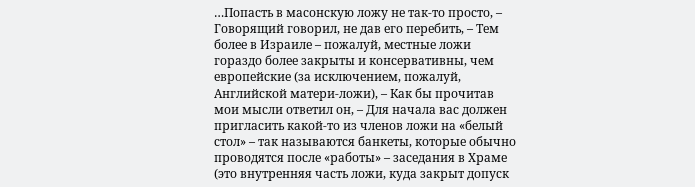…Попасть в масонскую ложу не так-то просто, – Говорящий говорил, не дав его перебить, – Тем более в Израиле – пожалуй, местные ложи гораздо более закрыты и консервативны, чем европейские (за исключением, пожалуй, Английской матери-ложи), – Как бы прочитав мои мысли ответил он, – Для начала вас должен пригласить какой-то из членов ложи на «белый стол» – так называются банкеты, которые обычно проводятся после «работы» – заседания в Храме (это внутренняя часть ложи, куда закрыт допуск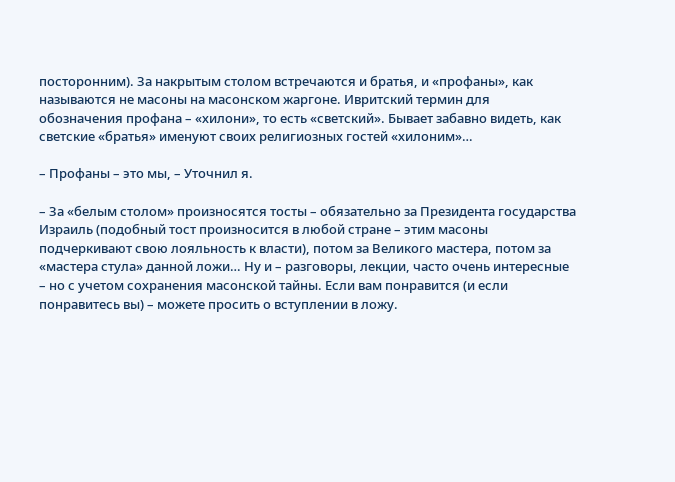посторонним). За накрытым столом встречаются и братья, и «профаны», как называются не масоны на масонском жаргоне. Ивритский термин для обозначения профана – «хилони», то есть «светский». Бывает забавно видеть, как светские «братья» именуют своих религиозных гостей «хилоним»…

– Профаны – это мы, – Уточнил я.

– За «белым столом» произносятся тосты – обязательно за Президента государства Израиль (подобный тост произносится в любой стране – этим масоны подчеркивают свою лояльность к власти), потом за Великого мастера, потом за «мастера стула» данной ложи… Ну и – разговоры, лекции, часто очень интересные – но с учетом сохранения масонской тайны. Если вам понравится (и если понравитесь вы) – можете просить о вступлении в ложу.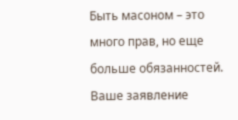Быть масоном – это много прав, но еще больше обязанностей. Ваше заявление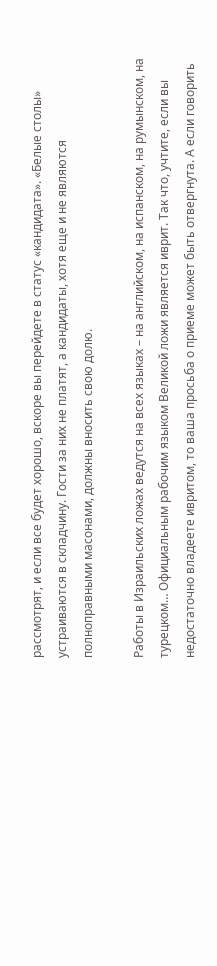рассмотрят, и если все будет хорошо, вскоре вы перейдете в статус «кандидата». «Белые столы» устраиваются в складчину. Гости за них не платят, а кандидаты, хотя еще и не являются полноправными масонами, должны вносить свою долю.

Работы в Израильских ложах ведутся на всех языках – на английском, на испанском, на румынском, на турецком… Официальным рабочим языком Великой ложи является иврит. Так что, учтите, если вы недостаточно владеете ивритом, то ваша просьба о приеме может быть отвергнута. А если говорить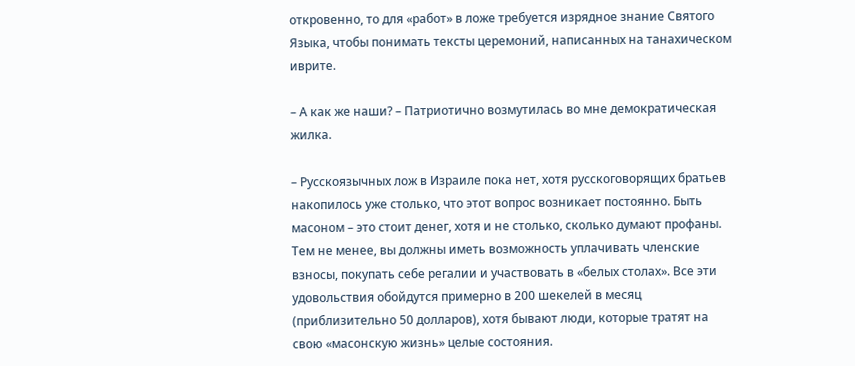откровенно, то для «работ» в ложе требуется изрядное знание Святого Языка, чтобы понимать тексты церемоний, написанных на танахическом иврите.

– А как же наши? – Патриотично возмутилась во мне демократическая жилка.

– Русскоязычных лож в Израиле пока нет, хотя русскоговорящих братьев накопилось уже столько, что этот вопрос возникает постоянно. Быть масоном – это стоит денег, хотя и не столько, сколько думают профаны. Тем не менее, вы должны иметь возможность уплачивать членские взносы, покупать себе регалии и участвовать в «белых столах». Все эти удовольствия обойдутся примерно в 200 шекелей в месяц (приблизительно 50 долларов), хотя бывают люди, которые тратят на свою «масонскую жизнь» целые состояния.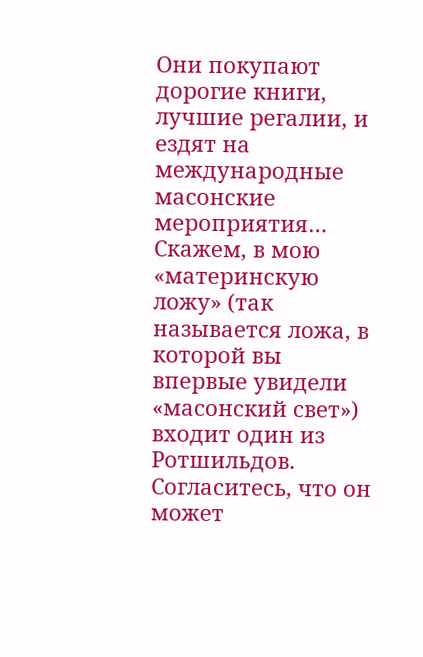Они покупают дорогие книги, лучшие регалии, и ездят на международные масонские мероприятия… Скажем, в мою «материнскую ложу» (так называется ложа, в которой вы впервые увидели «масонский свет») входит один из Ротшильдов. Согласитесь, что он может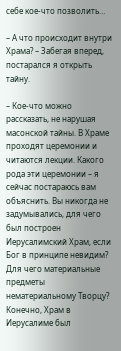себе кое-что позволить…

– А что происходит внутри Храма? – Забегая вперед, постарался я открыть тайну.

– Кое-что можно рассказать, не нарушая масонской тайны. В Храме проходят церемонии и читаются лекции. Какого рода эти церемонии – я сейчас постараюсь вам объяснить. Вы никогда не задумывались, для чего был построен Иерусалимский Храм, если Бог в принципе невидим? Для чего материальные предметы нематериальному Творцу? Конечно, Храм в Иерусалиме был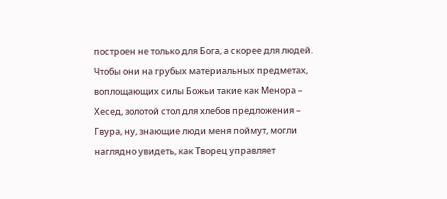построен не только для Бога, а скорее для людей. Чтобы они на грубых материальных предметах, воплощающих силы Божьи такие как Менора – Хесед, золотой стол для хлебов предложения – Гвура, ну, знающие люди меня поймут, могли наглядно увидеть, как Творец управляет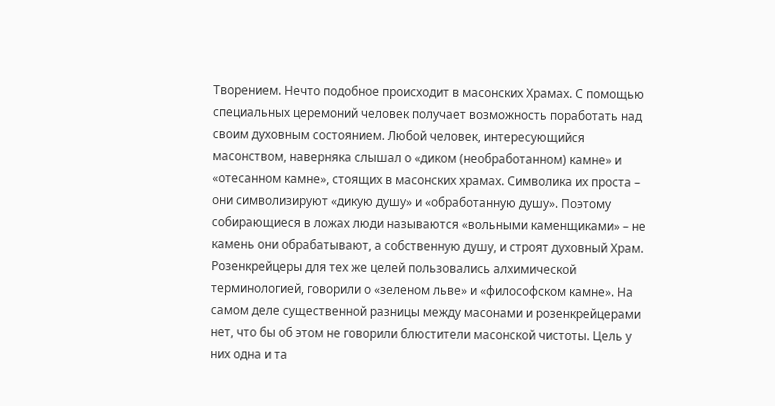Творением. Нечто подобное происходит в масонских Храмах. С помощью специальных церемоний человек получает возможность поработать над своим духовным состоянием. Любой человек, интересующийся масонством, наверняка слышал о «диком (необработанном) камне» и «отесанном камне», стоящих в масонских храмах. Символика их проста – они символизируют «дикую душу» и «обработанную душу». Поэтому собирающиеся в ложах люди называются «вольными каменщиками» – не камень они обрабатывают, а собственную душу, и строят духовный Храм. Розенкрейцеры для тех же целей пользовались алхимической терминологией, говорили о «зеленом льве» и «философском камне». На самом деле существенной разницы между масонами и розенкрейцерами нет, что бы об этом не говорили блюстители масонской чистоты. Цель у них одна и та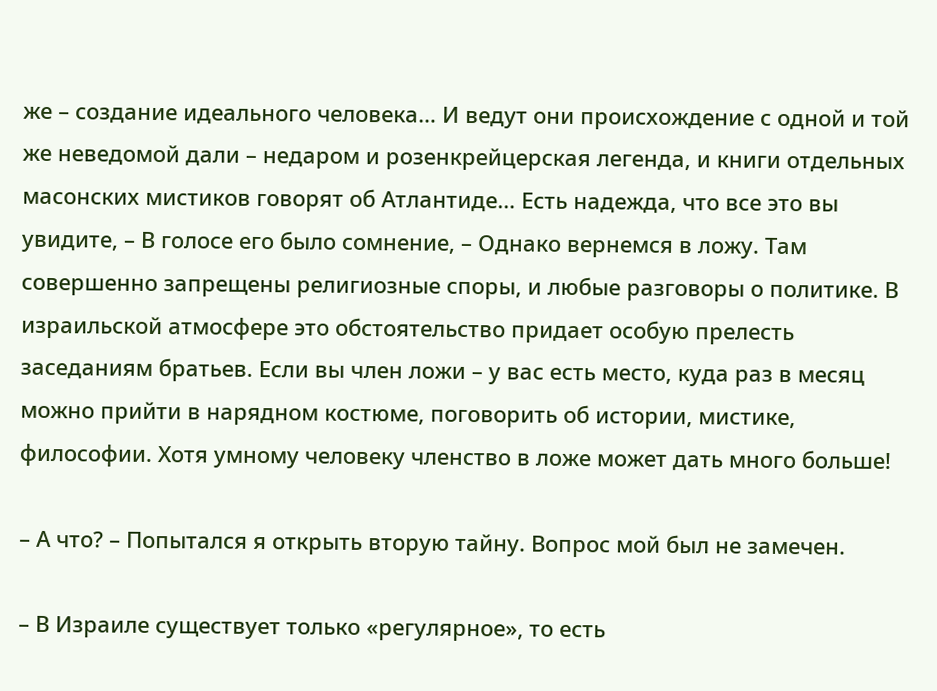же – создание идеального человека… И ведут они происхождение с одной и той же неведомой дали – недаром и розенкрейцерская легенда, и книги отдельных масонских мистиков говорят об Атлантиде… Есть надежда, что все это вы увидите, – В голосе его было сомнение, – Однако вернемся в ложу. Там совершенно запрещены религиозные споры, и любые разговоры о политике. В израильской атмосфере это обстоятельство придает особую прелесть заседаниям братьев. Если вы член ложи – у вас есть место, куда раз в месяц можно прийти в нарядном костюме, поговорить об истории, мистике, философии. Хотя умному человеку членство в ложе может дать много больше!

– А что? – Попытался я открыть вторую тайну. Вопрос мой был не замечен.

– В Израиле существует только «регулярное», то есть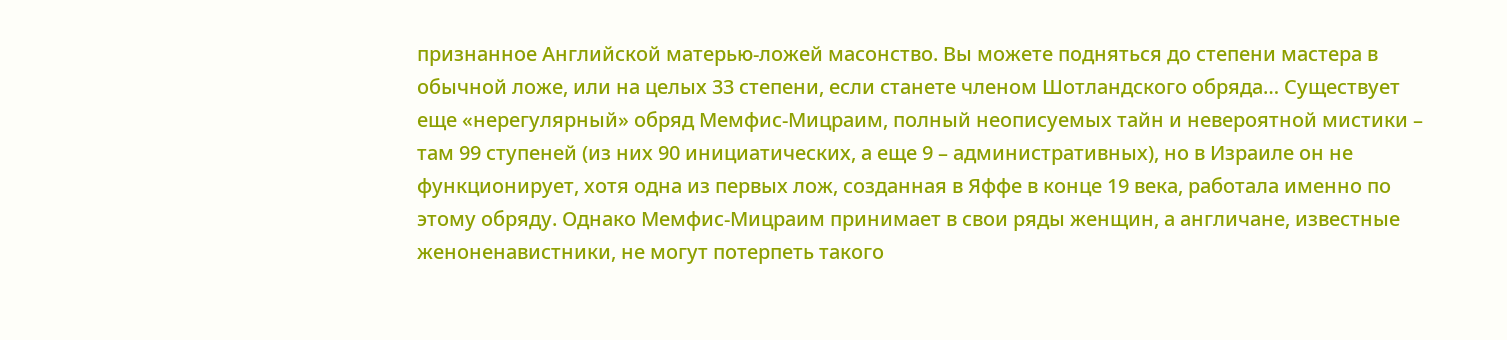признанное Английской матерью-ложей масонство. Вы можете подняться до степени мастера в обычной ложе, или на целых 33 степени, если станете членом Шотландского обряда… Существует еще «нерегулярный» обряд Мемфис-Мицраим, полный неописуемых тайн и невероятной мистики – там 99 ступеней (из них 90 инициатических, а еще 9 – административных), но в Израиле он не функционирует, хотя одна из первых лож, созданная в Яффе в конце 19 века, работала именно по этому обряду. Однако Мемфис-Мицраим принимает в свои ряды женщин, а англичане, известные женоненавистники, не могут потерпеть такого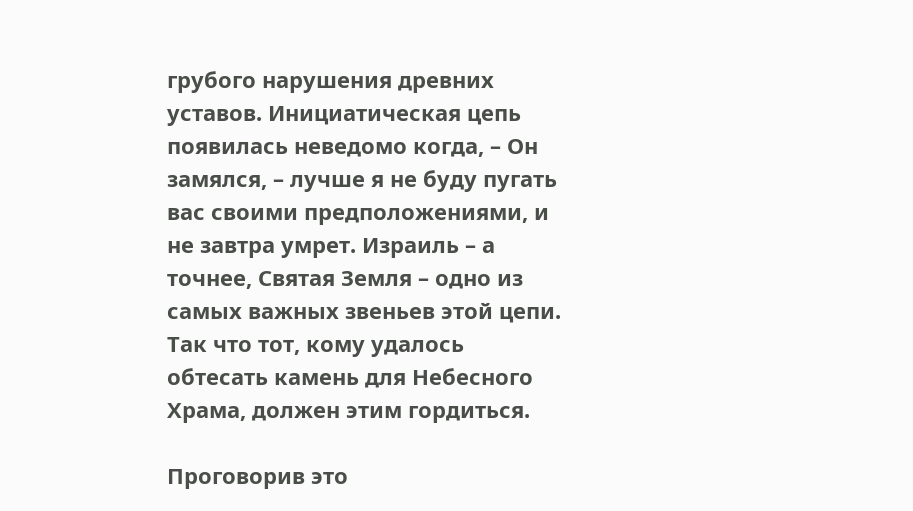грубого нарушения древних уставов. Инициатическая цепь появилась неведомо когда, – Он замялся, – лучше я не буду пугать вас своими предположениями, и не завтра умрет. Израиль – а точнее, Святая Земля – одно из самых важных звеньев этой цепи. Так что тот, кому удалось обтесать камень для Небесного Храма, должен этим гордиться.

Проговорив это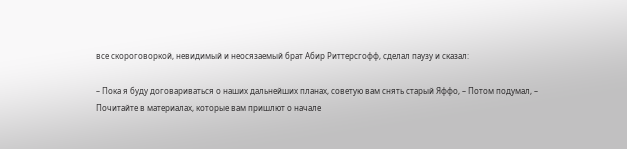все скороговоркой, невидимый и неосязаемый брат Абир Риттерсгофф, сделал паузу и сказал:

– Пока я буду договариваться о наших дальнейших планах, советую вам снять старый Яффо, – Потом подумал, – Почитайте в материалах, которые вам пришлют о начале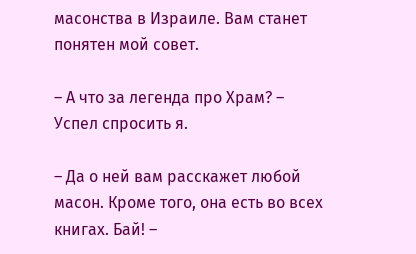масонства в Израиле. Вам станет понятен мой совет.

– А что за легенда про Храм? – Успел спросить я.

– Да о ней вам расскажет любой масон. Кроме того, она есть во всех книгах. Бай! –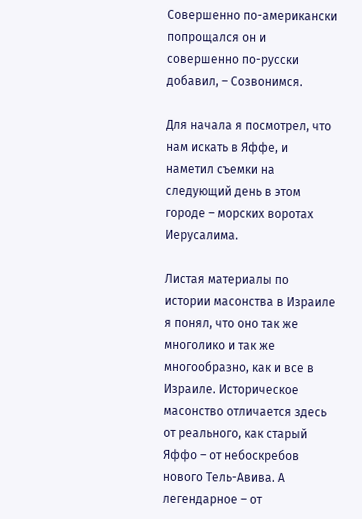Совершенно по-американски попрощался он и совершенно по-русски добавил, – Созвонимся.

Для начала я посмотрел, что нам искать в Яффе, и наметил съемки на следующий день в этом городе – морских воротах Иерусалима.

Листая материалы по истории масонства в Израиле я понял, что оно так же многолико и так же многообразно, как и все в Израиле. Историческое масонство отличается здесь от реального, как старый Яффо – от небоскребов нового Тель-Авива. А легендарное – от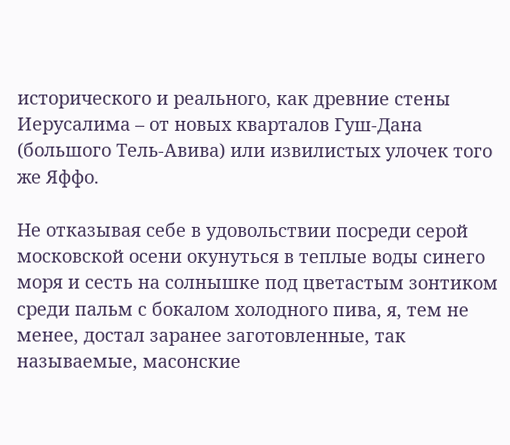исторического и реального, как древние стены Иерусалима – от новых кварталов Гуш-Дана (большого Тель-Авива) или извилистых улочек того же Яффо.

Не отказывая себе в удовольствии посреди серой московской осени окунуться в теплые воды синего моря и сесть на солнышке под цветастым зонтиком среди пальм с бокалом холодного пива, я, тем не менее, достал заранее заготовленные, так называемые, масонские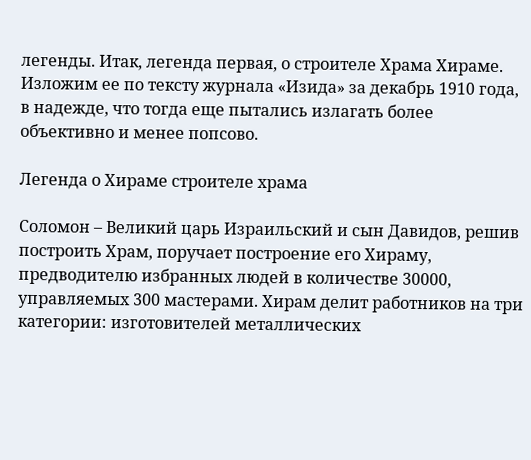легенды. Итак, легенда первая, о строителе Храма Хираме. Изложим ее по тексту журнала «Изида» за декабрь 1910 года, в надежде, что тогда еще пытались излагать более объективно и менее попсово.

Легенда о Хираме строителе храма

Соломон – Великий царь Израильский и сын Давидов, решив построить Храм, поручает построение его Хираму, предводителю избранных людей в количестве 30000, управляемых 300 мастерами. Хирам делит работников на три категории: изготовителей металлических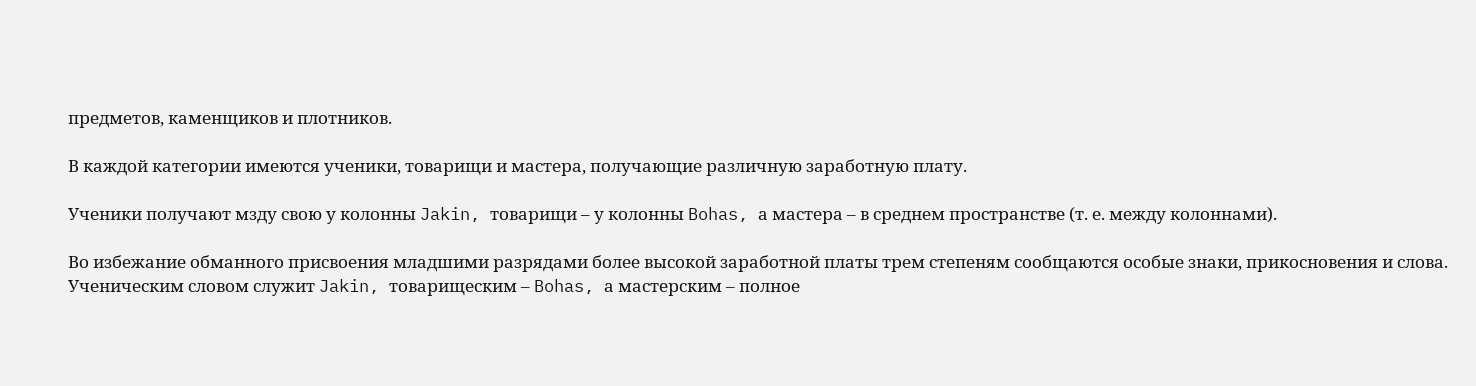предметов, каменщиков и плотников.

В каждой категории имеются ученики, товарищи и мастера, получающие различную заработную плату.

Ученики получают мзду свою у колонны Jakin, товарищи – у колонны Bohas, а мастера – в среднем пространстве (т. е. между колоннами).

Во избежание обманного присвоения младшими разрядами более высокой заработной платы трем степеням сообщаются особые знаки, прикосновения и слова. Ученическим словом служит Jakin, товарищеским – Bohas, а мастерским – полное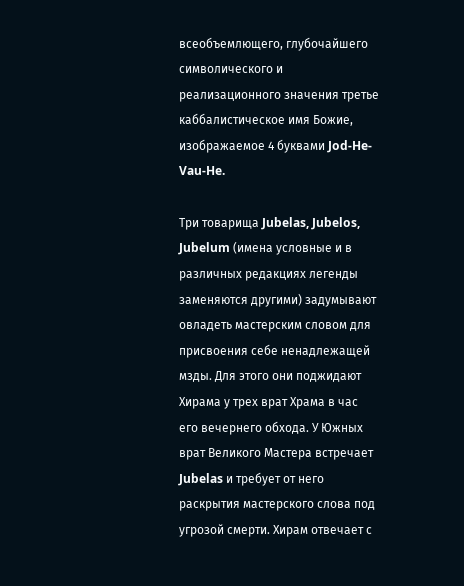всеобъемлющего, глубочайшего символического и реализационного значения третье каббалистическое имя Божие, изображаемое 4 буквами Jod-He-Vau-He.

Три товарища Jubelas, Jubelos, Jubelum (имена условные и в различных редакциях легенды заменяются другими) задумывают овладеть мастерским словом для присвоения себе ненадлежащей мзды. Для этого они поджидают Хирама у трех врат Храма в час его вечернего обхода. У Южных врат Великого Мастера встречает Jubelas и требует от него раскрытия мастерского слова под угрозой смерти. Хирам отвечает с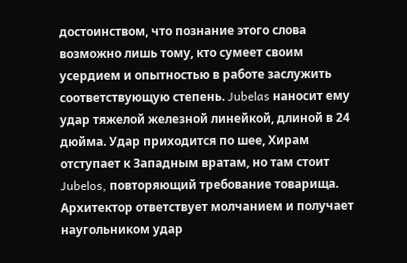достоинством, что познание этого слова возможно лишь тому, кто сумеет своим усердием и опытностью в работе заслужить соответствующую степень. Jubelas наносит ему удар тяжелой железной линейкой, длиной в 24 дюйма. Удар приходится по шее, Хирам отступает к Западным вратам, но там стоит Jubelos, повторяющий требование товарища. Архитектор ответствует молчанием и получает наугольником удар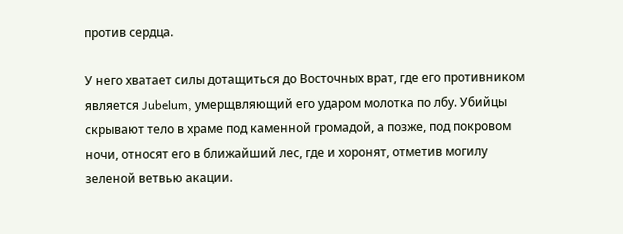против сердца.

У него хватает силы дотащиться до Восточных врат, где его противником является Jubelum, умерщвляющий его ударом молотка по лбу. Убийцы скрывают тело в храме под каменной громадой, а позже, под покровом ночи, относят его в ближайший лес, где и хоронят, отметив могилу зеленой ветвью акации.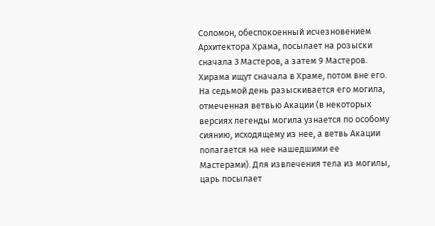Соломон, обеспокоенный исчезновением Архитектора Храма, посылает на розыски сначала 3 Мастеров, а затем 9 Мастеров. Хирама ищут сначала в Храме, потом вне его. На седьмой день разыскивается его могила, отмеченная ветвью Акации (в некоторых версиях легенды могила узнается по особому сиянию, исходящему из нее, а ветвь Акации полагается на нее нашедшими ее Мастерами). Для извлечения тела из могилы, царь посылает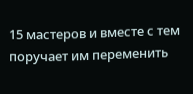15 мастеров и вместе с тем поручает им переменить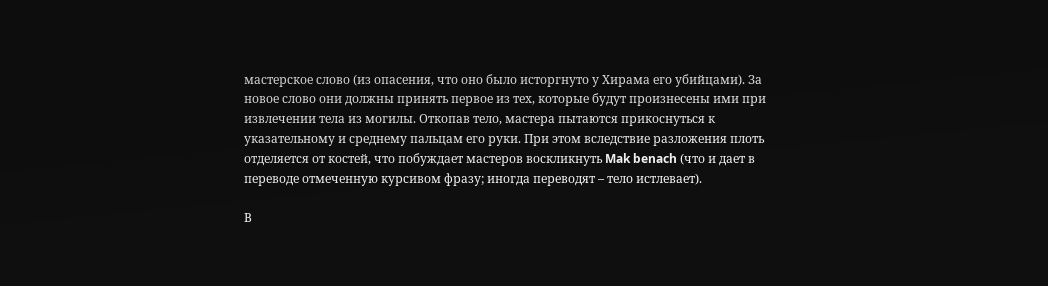мастерское слово (из опасения, что оно было исторгнуто у Хирама его убийцами). За новое слово они должны принять первое из тех, которые будут произнесены ими при извлечении тела из могилы. Откопав тело, мастера пытаются прикоснуться к указательному и среднему пальцам его руки. При этом вследствие разложения плоть отделяется от костей, что побуждает мастеров воскликнуть Mak benach (что и дает в переводе отмеченную курсивом фразу; иногда переводят – тело истлевает).

В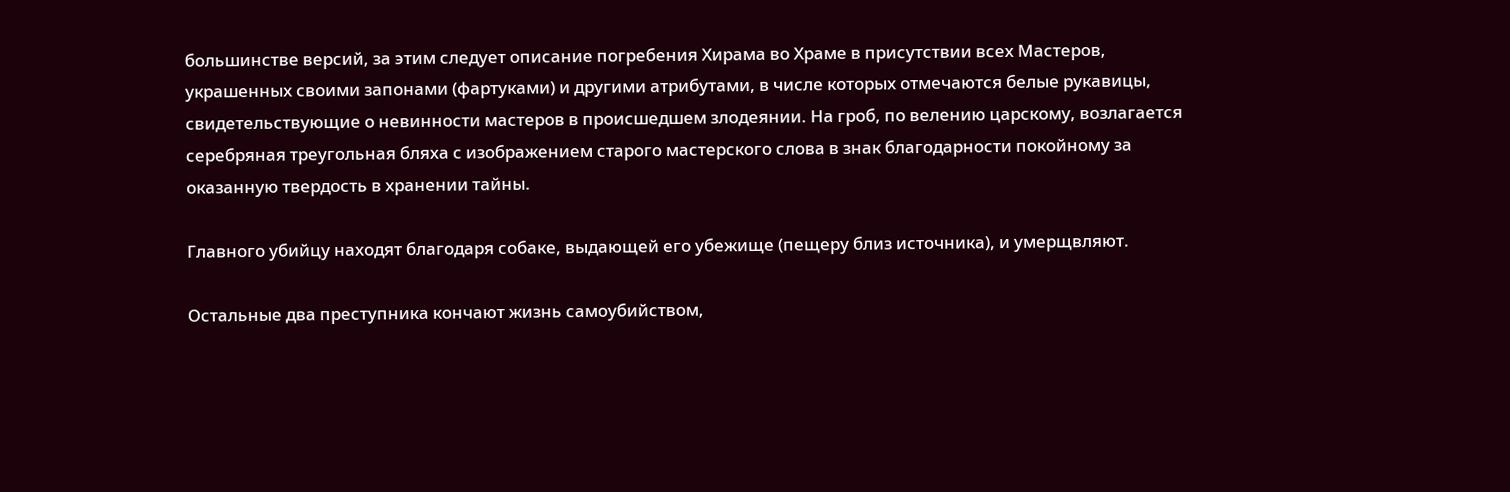большинстве версий, за этим следует описание погребения Хирама во Храме в присутствии всех Мастеров, украшенных своими запонами (фартуками) и другими атрибутами, в числе которых отмечаются белые рукавицы, свидетельствующие о невинности мастеров в происшедшем злодеянии. На гроб, по велению царскому, возлагается серебряная треугольная бляха с изображением старого мастерского слова в знак благодарности покойному за оказанную твердость в хранении тайны.

Главного убийцу находят благодаря собаке, выдающей его убежище (пещеру близ источника), и умерщвляют.

Остальные два преступника кончают жизнь самоубийством,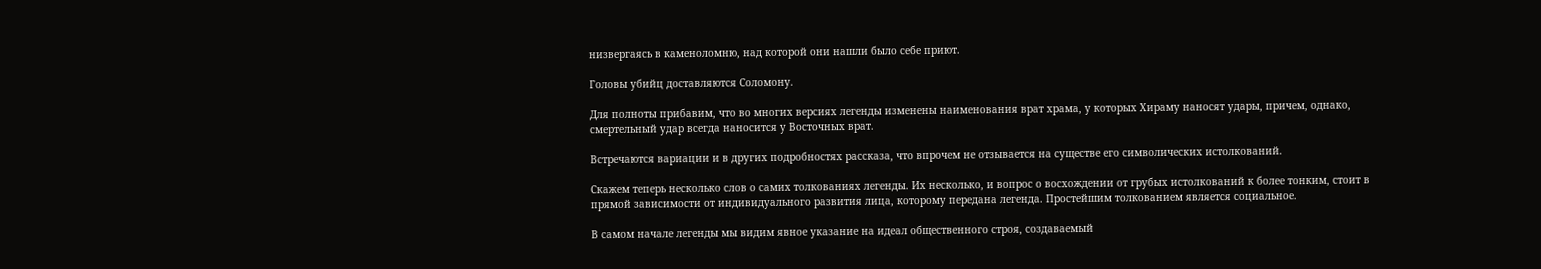низвергаясь в каменоломню, над которой они нашли было себе приют.

Головы убийц доставляются Соломону.

Для полноты прибавим, что во многих версиях легенды изменены наименования врат храма, у которых Хираму наносят удары, причем, однако, смертельный удар всегда наносится у Восточных врат.

Встречаются вариации и в других подробностях рассказа, что впрочем не отзывается на существе его символических истолкований.

Скажем теперь несколько слов о самих толкованиях легенды. Их несколько, и вопрос о восхождении от грубых истолкований к более тонким, стоит в прямой зависимости от индивидуального развития лица, которому передана легенда. Простейшим толкованием является социальное.

В самом начале легенды мы видим явное указание на идеал общественного строя, создаваемый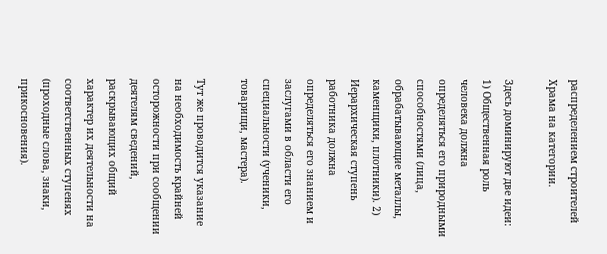распределением строителей Храма на категории.

Здесь доминируют две идеи: 1) Общественная роль человека должна определяться его природными способностями (лица, обрабатывающие металлы, каменщики, плотники). 2) Иерархическая ступень работника должна определяться его знанием и заслугами в области его специальности (ученики, товарищи, мастера).

Тут же проводится указание на необходимость крайней осторожности при сообщении деятелям сведений, раскрывающих общий характер их деятельности на соответственных ступенях (проходные слова, знаки, прикосновения).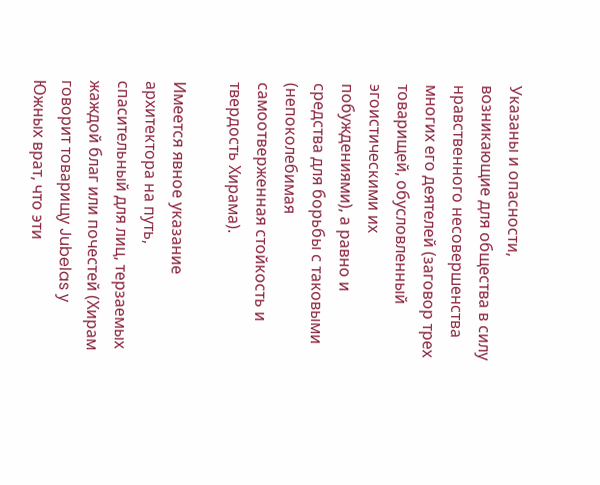Указаны и опасности, возникающие для общества в силу нравственного несовершенства многих его деятелей (заговор трех товарищей, обусловленный эгоистическими их побуждениями), а равно и средства для борьбы с таковыми (непоколебимая самоотверженная стойкость и твердость Хирама).

Имеется явное указание архитектора на путь, спасительный для лиц, терзаемых жаждой благ или почестей (Хирам говорит товарищу Jubelas у Южных врат, что эти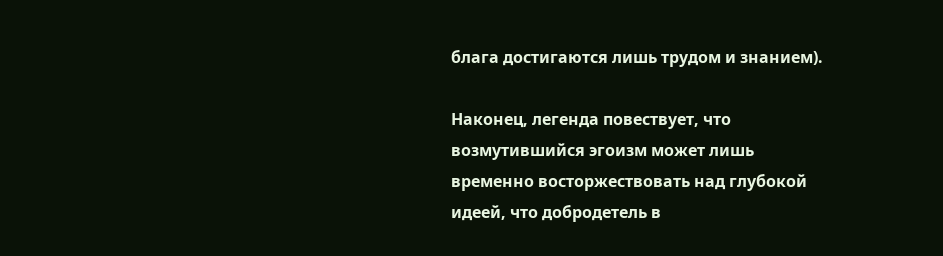блага достигаются лишь трудом и знанием).

Наконец, легенда повествует, что возмутившийся эгоизм может лишь временно восторжествовать над глубокой идеей, что добродетель в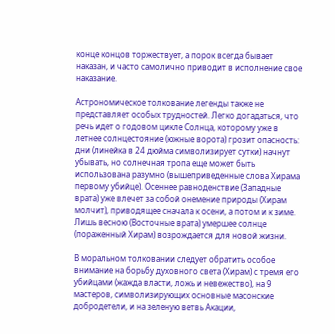конце концов торжествует, а порок всегда бывает наказан, и часто самолично приводит в исполнение свое наказание.

Астрономическое толкование легенды также не представляет особых трудностей. Легко догадаться, что речь идет о годовом цикле Солнца, которому уже в летнее солнцестояние (южные ворота) грозит опасность: дни (линейка в 24 дюйма символизирует сутки) начнут убывать, но солнечная тропа еще может быть использована разумно (вышеприведенные слова Хирама первому убийце). Осеннее равноденствие (Западные врата) уже влечет за собой онемение природы (Хирам молчит), приводящее сначала к осени, а потом и к зиме. Лишь весною (Восточные врата) умершее солнце (пораженный Хирам) возрождается для новой жизни.

В моральном толковании следует обратить особое внимание на борьбу духовного света (Хирам) с тремя его убийцами (жажда власти, ложь и невежество), на 9 мастеров, символизирующих основные масонские добродетели, и на зеленую ветвь Акации,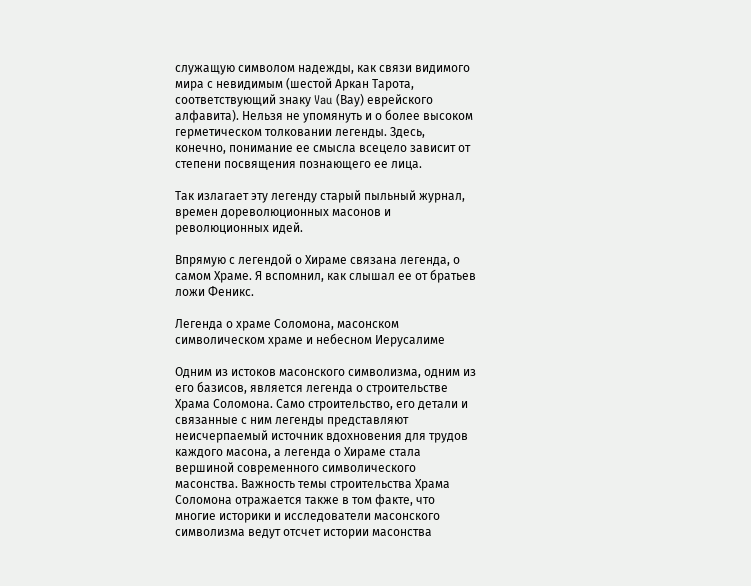служащую символом надежды, как связи видимого мира с невидимым (шестой Аркан Тарота, соответствующий знаку Vau (Вау) еврейского алфавита). Нельзя не упомянуть и о более высоком герметическом толковании легенды. Здесь, конечно, понимание ее смысла всецело зависит от степени посвящения познающего ее лица.

Так излагает эту легенду старый пыльный журнал, времен дореволюционных масонов и революционных идей.

Впрямую с легендой о Хираме связана легенда, о самом Храме. Я вспомнил, как слышал ее от братьев ложи Феникс.

Легенда о храме Соломона, масонском символическом храме и небесном Иерусалиме

Одним из истоков масонского символизма, одним из его базисов, является легенда о строительстве Храма Соломона. Само строительство, его детали и связанные с ним легенды представляют неисчерпаемый источник вдохновения для трудов каждого масона, а легенда о Хираме стала вершиной современного символического масонства. Важность темы строительства Храма Соломона отражается также в том факте, что многие историки и исследователи масонского символизма ведут отсчет истории масонства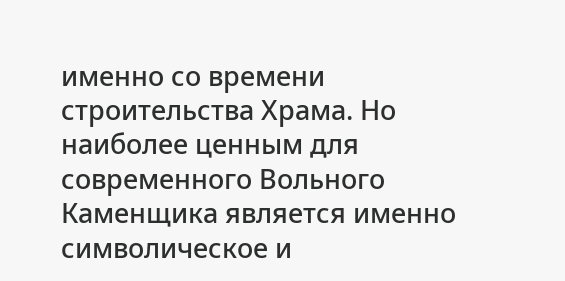именно со времени строительства Храма. Но наиболее ценным для современного Вольного Каменщика является именно символическое и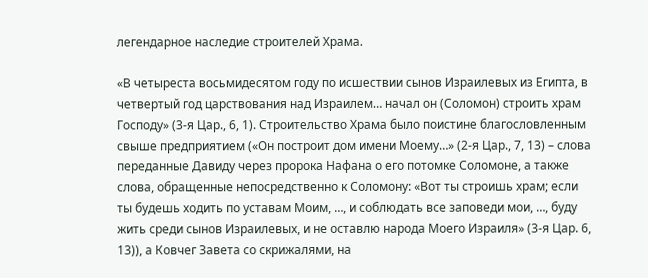легендарное наследие строителей Храма.

«В четыреста восьмидесятом году по исшествии сынов Израилевых из Египта, в четвертый год царствования над Израилем… начал он (Соломон) строить храм Господу» (3-я Цар., 6, 1). Строительство Храма было поистине благословленным свыше предприятием («Он построит дом имени Моему…» (2-я Цар., 7, 13) – слова переданные Давиду через пророка Нафана о его потомке Соломоне, а также слова, обращенные непосредственно к Соломону: «Вот ты строишь храм; если ты будешь ходить по уставам Моим, …, и соблюдать все заповеди мои, …, буду жить среди сынов Израилевых, и не оставлю народа Моего Израиля» (3-я Цар. 6, 13)), а Ковчег Завета со скрижалями, на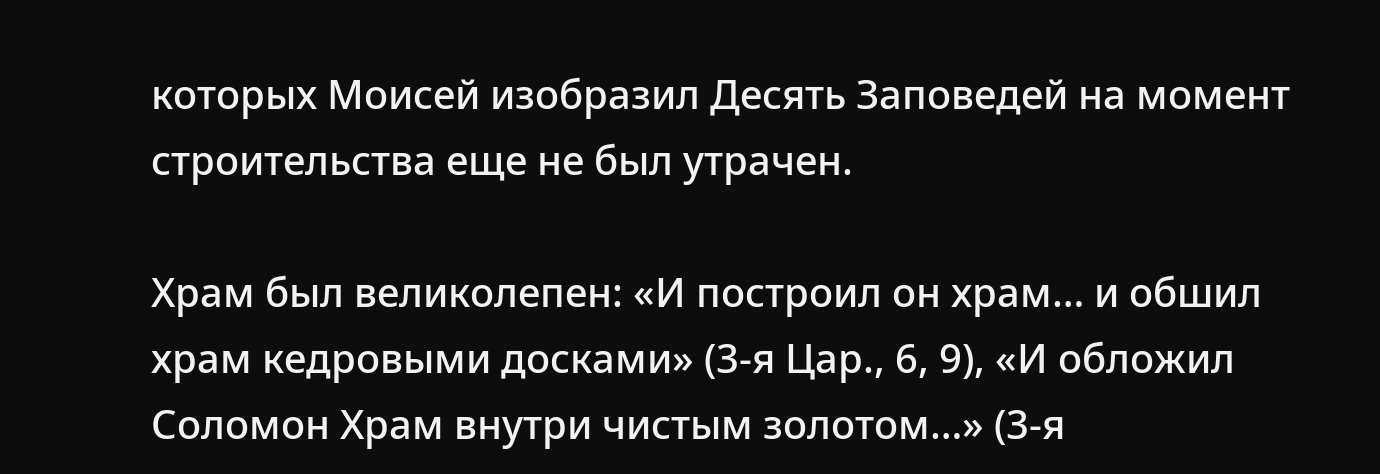которых Моисей изобразил Десять Заповедей на момент строительства еще не был утрачен.

Храм был великолепен: «И построил он храм… и обшил храм кедровыми досками» (3-я Цар., 6, 9), «И обложил Соломон Храм внутри чистым золотом…» (3-я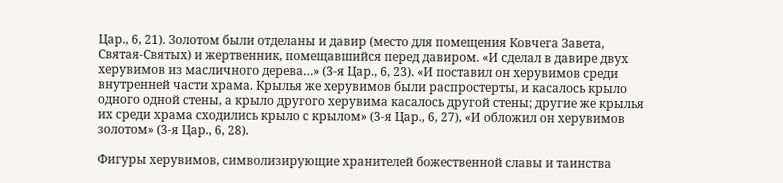Цар., 6, 21). Золотом были отделаны и давир (место для помещения Ковчега Завета, Святая-Святых) и жертвенник, помещавшийся перед давиром. «И сделал в давире двух херувимов из масличного дерева…» (3-я Цар., 6, 23). «И поставил он херувимов среди внутренней части храма. Крылья же херувимов были распростерты, и касалось крыло одного одной стены, а крыло другого херувима касалось другой стены; другие же крылья их среди храма сходились крыло с крылом» (3-я Цар., 6, 27), «И обложил он херувимов золотом» (3-я Цар., 6, 28).

Фигуры херувимов, символизирующие хранителей божественной славы и таинства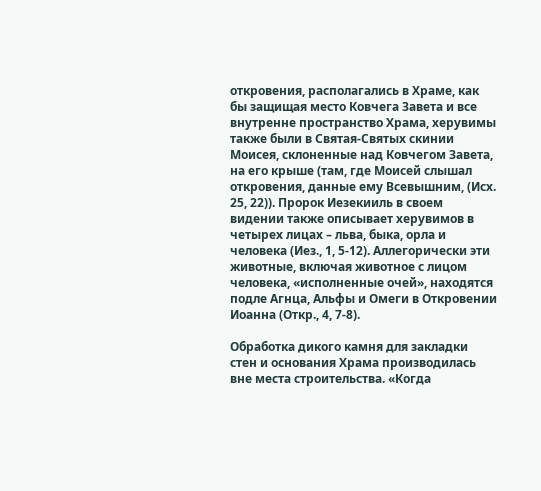откровения, располагались в Храме, как бы защищая место Ковчега Завета и все внутренне пространство Храма, херувимы также были в Святая-Святых скинии Моисея, склоненные над Ковчегом Завета, на его крыше (там, где Моисей слышал откровения, данные ему Всевышним, (Исх. 25, 22)). Пророк Иезекииль в своем видении также описывает херувимов в четырех лицах – льва, быка, орла и человека (Иез., 1, 5-12). Аллегорически эти животные, включая животное с лицом человека, «исполненные очей», находятся подле Агнца, Альфы и Омеги в Откровении Иоанна (Откр., 4, 7-8).

Обработка дикого камня для закладки стен и основания Храма производилась вне места строительства. «Когда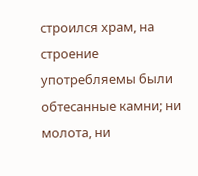строился храм, на строение употребляемы были обтесанные камни; ни молота, ни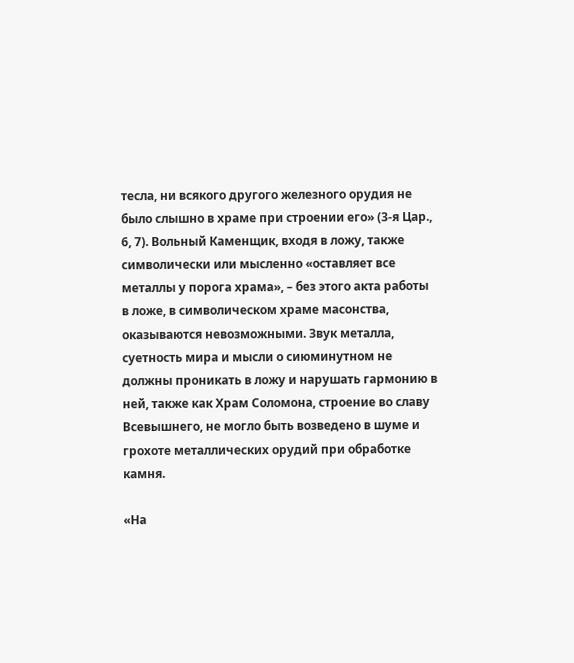тесла, ни всякого другого железного орудия не было слышно в храме при строении его» (3-я Цар., 6, 7). Вольный Каменщик, входя в ложу, также символически или мысленно «оставляет все металлы у порога храма», – без этого акта работы в ложе, в символическом храме масонства, оказываются невозможными. Звук металла, суетность мира и мысли о сиюминутном не должны проникать в ложу и нарушать гармонию в ней, также как Храм Соломона, строение во славу Всевышнего, не могло быть возведено в шуме и грохоте металлических орудий при обработке камня.

«На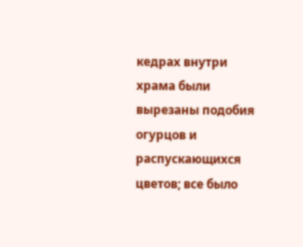кедрах внутри храма были вырезаны подобия огурцов и распускающихся цветов; все было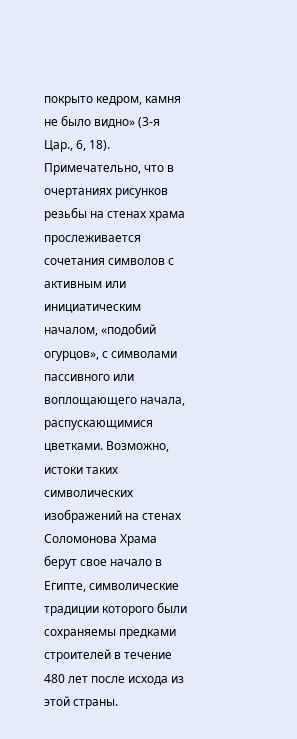покрыто кедром, камня не было видно» (3-я Цар., 6, 18). Примечательно, что в очертаниях рисунков резьбы на стенах храма прослеживается сочетания символов с активным или инициатическим началом, «подобий огурцов», с символами пассивного или воплощающего начала, распускающимися цветками. Возможно, истоки таких символических изображений на стенах Соломонова Храма берут свое начало в Египте, символические традиции которого были сохраняемы предками строителей в течение 480 лет после исхода из этой страны.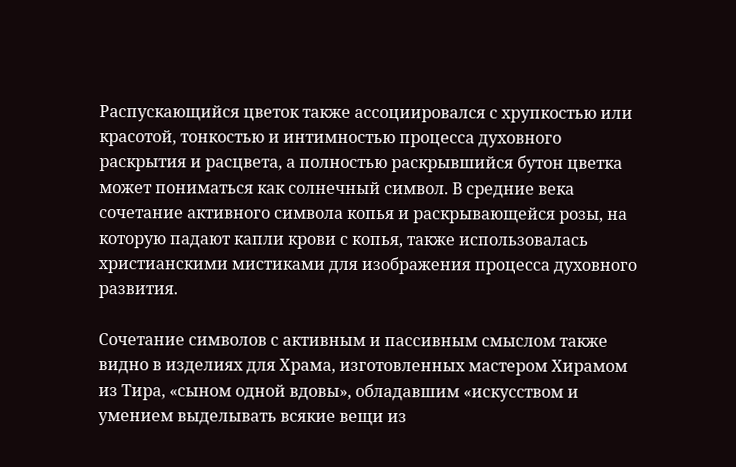Распускающийся цветок также ассоциировался с хрупкостью или красотой, тонкостью и интимностью процесса духовного раскрытия и расцвета, а полностью раскрывшийся бутон цветка может пониматься как солнечный символ. В средние века сочетание активного символа копья и раскрывающейся розы, на которую падают капли крови с копья, также использовалась христианскими мистиками для изображения процесса духовного развития.

Сочетание символов с активным и пассивным смыслом также видно в изделиях для Храма, изготовленных мастером Хирамом из Тира, «сыном одной вдовы», обладавшим «искусством и умением выделывать всякие вещи из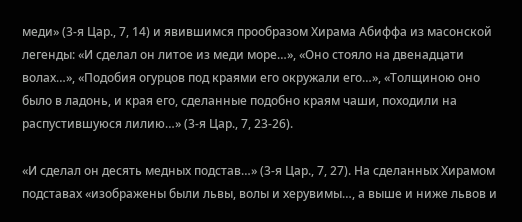меди» (3-я Цар., 7, 14) и явившимся прообразом Хирама Абиффа из масонской легенды: «И сделал он литое из меди море…», «Оно стояло на двенадцати волах…», «Подобия огурцов под краями его окружали его…», «Толщиною оно было в ладонь, и края его, сделанные подобно краям чаши, походили на распустившуюся лилию…» (3-я Цар., 7, 23-26).

«И сделал он десять медных подстав…» (3-я Цар., 7, 27). На сделанных Хирамом подставах «изображены были львы, волы и херувимы…, а выше и ниже львов и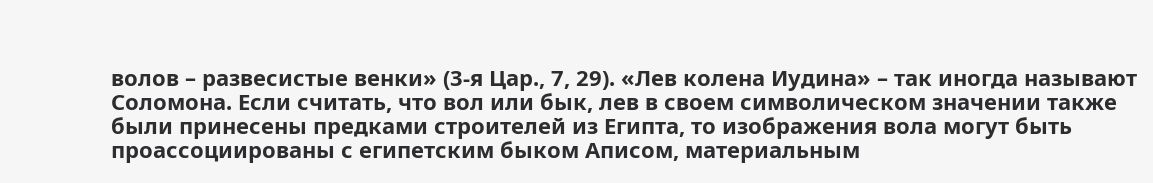волов – развесистые венки» (3-я Цар., 7, 29). «Лев колена Иудина» – так иногда называют Соломона. Если считать, что вол или бык, лев в своем символическом значении также были принесены предками строителей из Египта, то изображения вола могут быть проассоциированы с египетским быком Аписом, материальным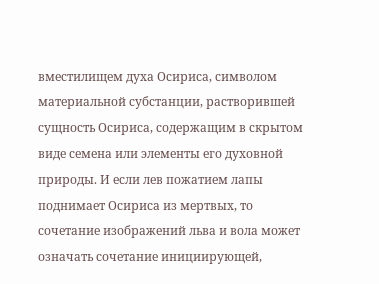вместилищем духа Осириса, символом материальной субстанции, растворившей сущность Осириса, содержащим в скрытом виде семена или элементы его духовной природы. И если лев пожатием лапы поднимает Осириса из мертвых, то сочетание изображений льва и вола может означать сочетание инициирующей,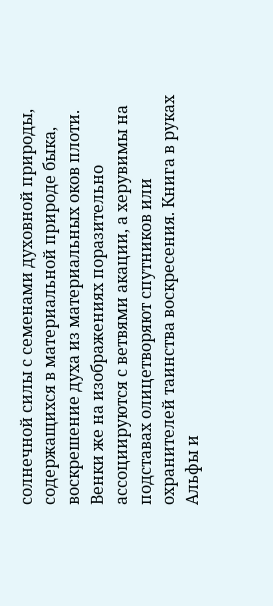солнечной силы с семенами духовной природы, содержащихся в материальной природе быка, воскрешение духа из материальных оков плоти. Венки же на изображениях поразительно ассоциируются с ветвями акации, а херувимы на подставах олицетворяют спутников или охранителей таинства воскресения. Книга в руках Альфы и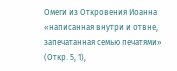Омеги из Откровения Иоанна «написанная внутри и отвне, запечатанная семью печатями» (Откр. 5, 1),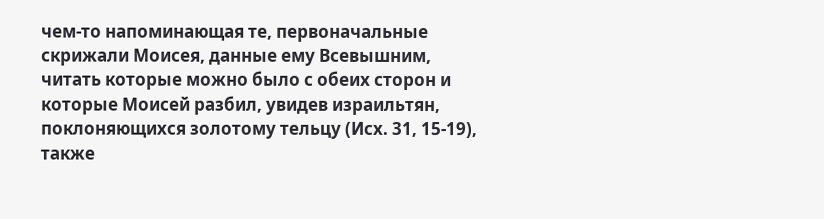чем-то напоминающая те, первоначальные скрижали Моисея, данные ему Всевышним, читать которые можно было с обеих сторон и которые Моисей разбил, увидев израильтян, поклоняющихся золотому тельцу (Исх. 31, 15-19), также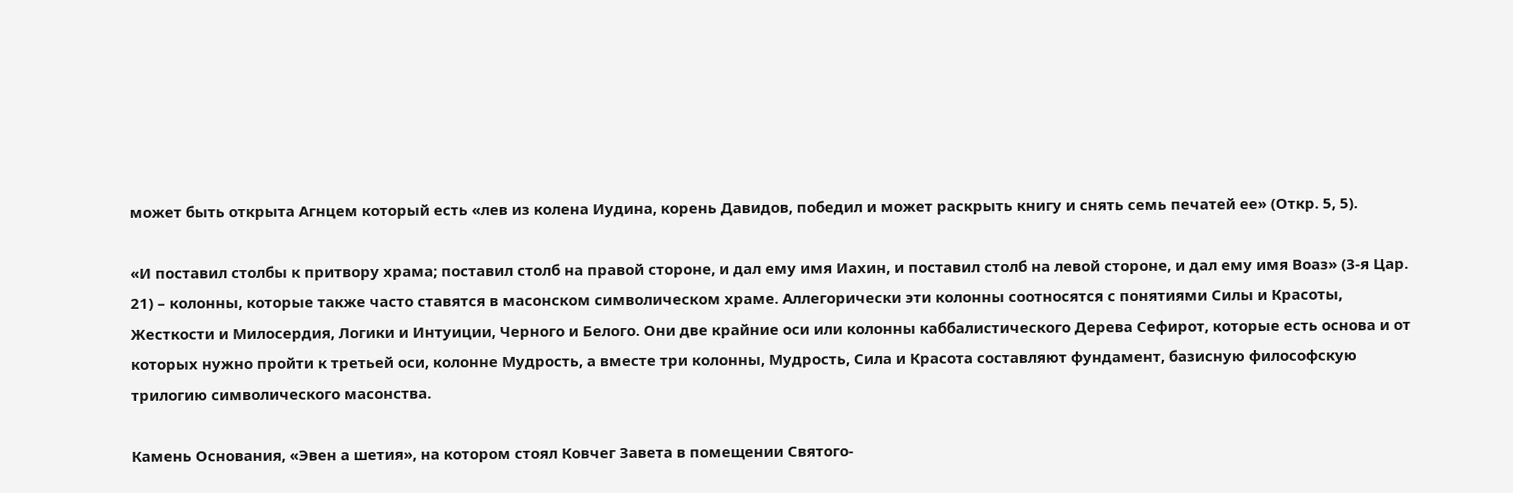может быть открыта Агнцем который есть «лев из колена Иудина, корень Давидов, победил и может раскрыть книгу и снять семь печатей ее» (Откр. 5, 5).

«И поставил столбы к притвору храма; поставил столб на правой стороне, и дал ему имя Иахин, и поставил столб на левой стороне, и дал ему имя Воаз» (3-я Цар. 21) – колонны, которые также часто ставятся в масонском символическом храме. Аллегорически эти колонны соотносятся с понятиями Силы и Красоты, Жесткости и Милосердия, Логики и Интуиции, Черного и Белого. Они две крайние оси или колонны каббалистического Дерева Сефирот, которые есть основа и от которых нужно пройти к третьей оси, колонне Мудрость, а вместе три колонны, Мудрость, Сила и Красота составляют фундамент, базисную философскую трилогию символического масонства.

Камень Основания, «Эвен а шетия», на котором стоял Ковчег Завета в помещении Святого-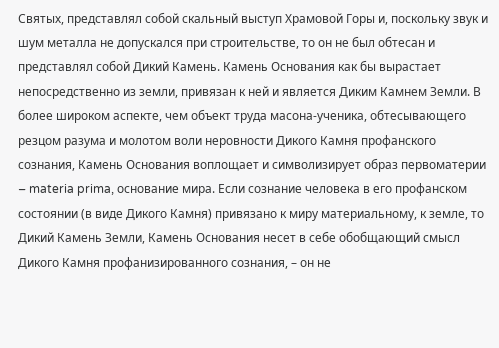Святых, представлял собой скальный выступ Храмовой Горы и, поскольку звук и шум металла не допускался при строительстве, то он не был обтесан и представлял собой Дикий Камень. Камень Основания как бы вырастает непосредственно из земли, привязан к ней и является Диким Камнем Земли. В более широком аспекте, чем объект труда масона-ученика, обтесывающего резцом разума и молотом воли неровности Дикого Камня профанского сознания, Камень Основания воплощает и символизирует образ первоматерии – materia prima, основание мира. Если сознание человека в его профанском состоянии (в виде Дикого Камня) привязано к миру материальному, к земле, то Дикий Камень Земли, Камень Основания несет в себе обобщающий смысл Дикого Камня профанизированного сознания, – он не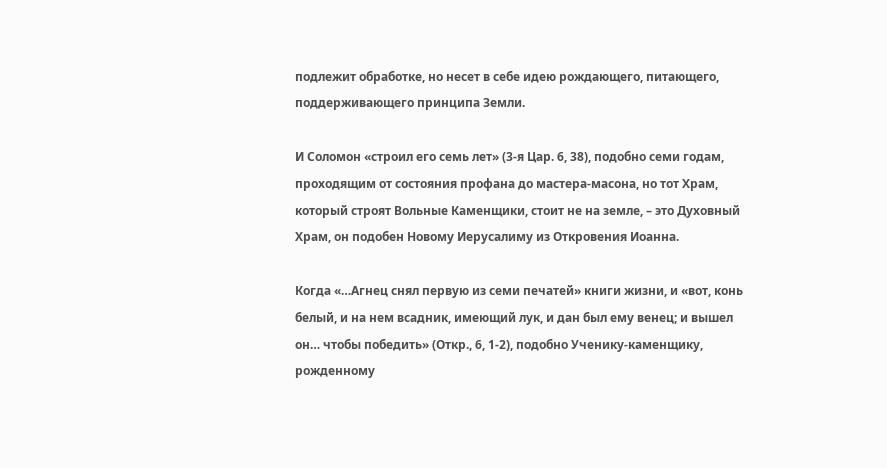подлежит обработке, но несет в себе идею рождающего, питающего, поддерживающего принципа Земли.

И Соломон «строил его семь лет» (3-я Цар. 6, 38), подобно семи годам, проходящим от состояния профана до мастера-масона, но тот Храм, который строят Вольные Каменщики, стоит не на земле, – это Духовный Храм, он подобен Новому Иерусалиму из Откровения Иоанна.

Когда «…Агнец снял первую из семи печатей» книги жизни, и «вот, конь белый, и на нем всадник, имеющий лук, и дан был ему венец; и вышел он… чтобы победить» (Откр., 6, 1-2), подобно Ученику-каменщику, рожденному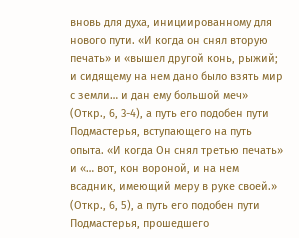вновь для духа, инициированному для нового пути. «И когда он снял вторую печать» и «вышел другой конь, рыжий; и сидящему на нем дано было взять мир с земли… и дан ему большой меч» (Откр., 6, 3-4), а путь его подобен пути Подмастерья, вступающего на путь опыта. «И когда Он снял третью печать» и «… вот, кон вороной, и на нем всадник, имеющий меру в руке своей.» (Откр., 6, 5), а путь его подобен пути Подмастерья, прошедшего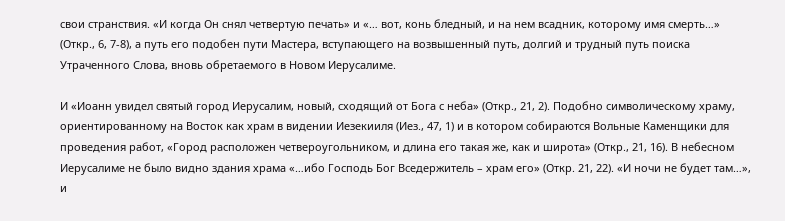свои странствия. «И когда Он снял четвертую печать» и «… вот, конь бледный, и на нем всадник, которому имя смерть…» (Откр., 6, 7-8), а путь его подобен пути Мастера, вступающего на возвышенный путь, долгий и трудный путь поиска Утраченного Слова, вновь обретаемого в Новом Иерусалиме.

И «Иоанн увидел святый город Иерусалим, новый, сходящий от Бога с неба» (Откр., 21, 2). Подобно символическому храму, ориентированному на Восток как храм в видении Иезекииля (Иез., 47, 1) и в котором собираются Вольные Каменщики для проведения работ, «Город расположен четвероугольником, и длина его такая же, как и широта» (Откр., 21, 16). В небесном Иерусалиме не было видно здания храма «…ибо Господь Бог Вседержитель – храм его» (Откр. 21, 22). «И ночи не будет там…», и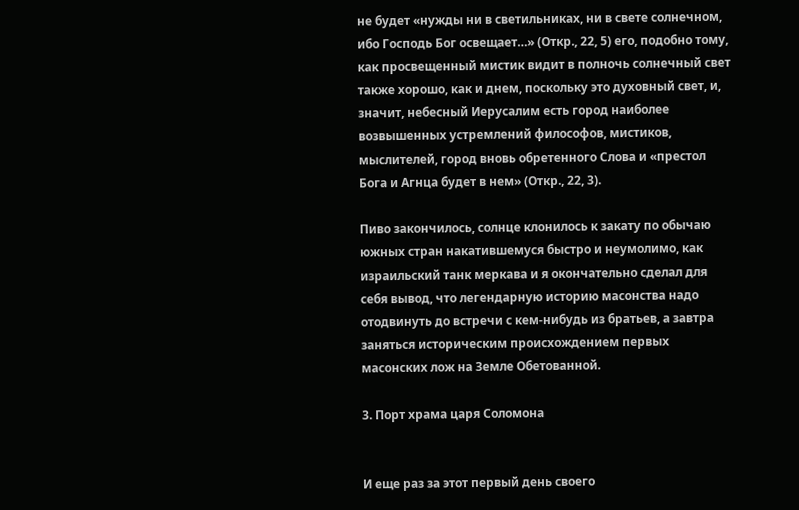не будет «нужды ни в светильниках, ни в свете солнечном, ибо Господь Бог освещает…» (Откр., 22, 5) его, подобно тому, как просвещенный мистик видит в полночь солнечный свет также хорошо, как и днем, поскольку это духовный свет, и, значит, небесный Иерусалим есть город наиболее возвышенных устремлений философов, мистиков, мыслителей, город вновь обретенного Слова и «престол Бога и Агнца будет в нем» (Откр., 22, 3).

Пиво закончилось, солнце клонилось к закату по обычаю южных стран накатившемуся быстро и неумолимо, как израильский танк меркава и я окончательно сделал для себя вывод, что легендарную историю масонства надо отодвинуть до встречи с кем-нибудь из братьев, а завтра заняться историческим происхождением первых масонских лож на Земле Обетованной.

3. Порт храма царя Соломона


И еще раз за этот первый день своего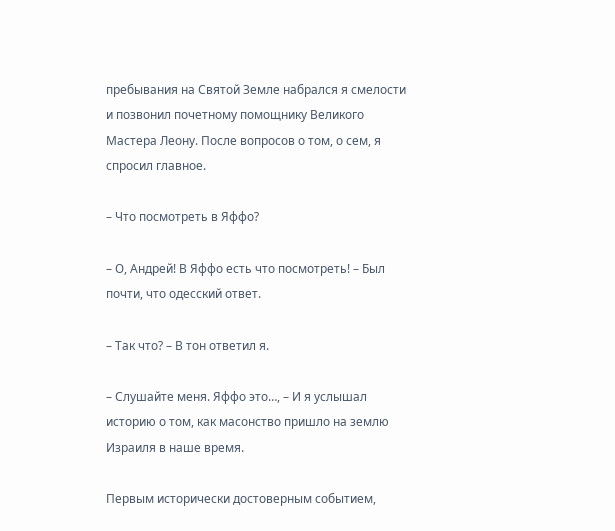пребывания на Святой Земле набрался я смелости и позвонил почетному помощнику Великого Мастера Леону. После вопросов о том, о сем, я спросил главное.

– Что посмотреть в Яффо?

– О, Андрей! В Яффо есть что посмотреть! – Был почти, что одесский ответ.

– Так что? – В тон ответил я.

– Слушайте меня. Яффо это…, – И я услышал историю о том, как масонство пришло на землю Израиля в наше время.

Первым исторически достоверным событием,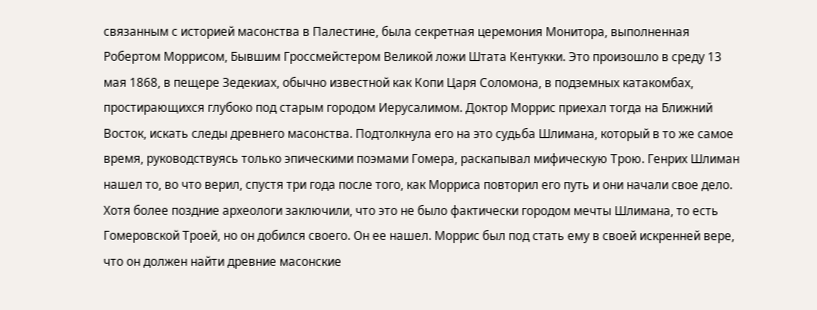связанным с историей масонства в Палестине, была секретная церемония Монитора, выполненная Робертом Моррисом, Бывшим Гроссмейстером Великой ложи Штата Кентукки. Это произошло в среду 13 мая 1868, в пещере Зедекиах, обычно известной как Копи Царя Соломона, в подземных катакомбах, простирающихся глубоко под старым городом Иерусалимом. Доктор Моррис приехал тогда на Ближний Восток, искать следы древнего масонства. Подтолкнула его на это судьба Шлимана, который в то же самое время, руководствуясь только эпическими поэмами Гомера, раскапывал мифическую Трою. Генрих Шлиман нашел то, во что верил, спустя три года после того, как Морриса повторил его путь и они начали свое дело. Хотя более поздние археологи заключили, что это не было фактически городом мечты Шлимана, то есть Гомеровской Троей, но он добился своего. Он ее нашел. Моррис был под стать ему в своей искренней вере, что он должен найти древние масонские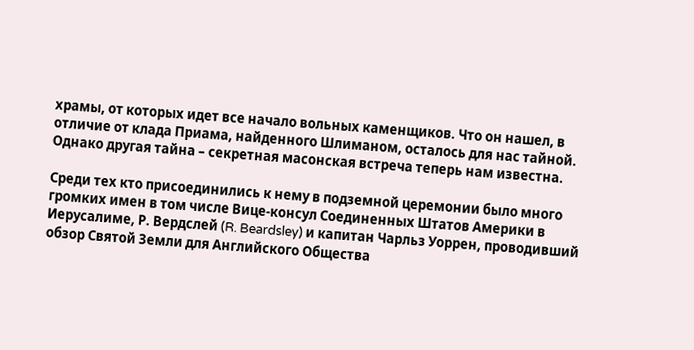храмы, от которых идет все начало вольных каменщиков. Что он нашел, в отличие от клада Приама, найденного Шлиманом, осталось для нас тайной. Однако другая тайна – секретная масонская встреча теперь нам известна.

Среди тех кто присоединились к нему в подземной церемонии было много громких имен в том числе Вице-консул Соединенных Штатов Америки в Иерусалиме, Р. Вердслей (R. Beardsley) и капитан Чарльз Уоррен, проводивший обзор Святой Земли для Английского Общества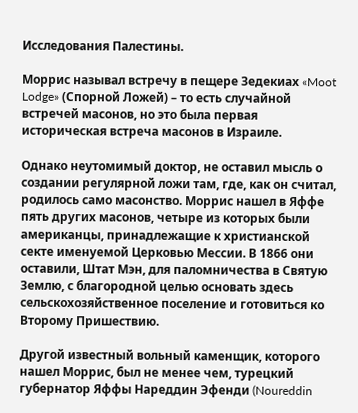Исследования Палестины.

Моррис называл встречу в пещере Зедекиах «Moot Lodge» (Спорной Ложей) – то есть случайной встречей масонов, но это была первая историческая встреча масонов в Израиле.

Однако неутомимый доктор, не оставил мысль о создании регулярной ложи там, где, как он считал, родилось само масонство. Моррис нашел в Яффе пять других масонов, четыре из которых были американцы, принадлежащие к христианской секте именуемой Церковью Мессии. В 1866 они оставили, Штат Мэн, для паломничества в Святую Землю, с благородной целью основать здесь сельскохозяйственное поселение и готовиться ко Второму Пришествию.

Другой известный вольный каменщик, которого нашел Моррис, был не менее чем, турецкий губернатор Яффы Нареддин Эфенди (Noureddin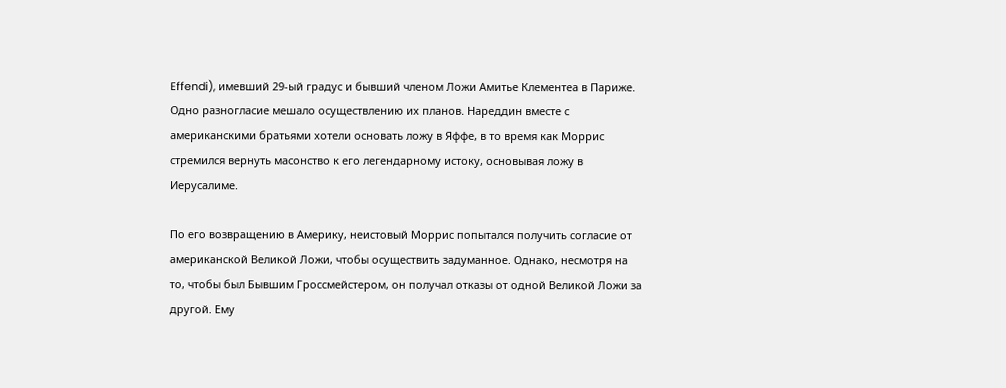Effendi), имевший 29-ый градус и бывший членом Ложи Амитье Клементеа в Париже. Одно разногласие мешало осуществлению их планов. Нареддин вместе с американскими братьями хотели основать ложу в Яффе, в то время как Моррис стремился вернуть масонство к его легендарному истоку, основывая ложу в Иерусалиме.

По его возвращению в Америку, неистовый Моррис попытался получить согласие от американской Великой Ложи, чтобы осуществить задуманное. Однако, несмотря на то, чтобы был Бывшим Гроссмейстером, он получал отказы от одной Великой Ложи за другой. Ему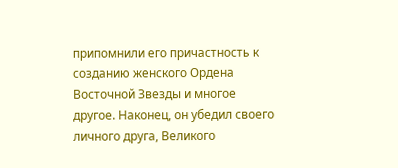припомнили его причастность к созданию женского Ордена Восточной Звезды и многое другое. Наконец, он убедил своего личного друга, Великого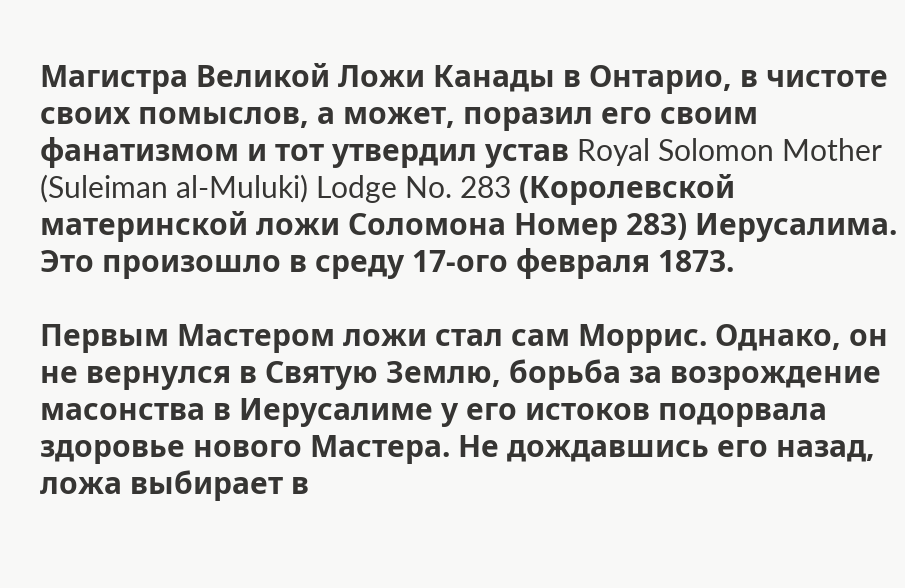Магистра Великой Ложи Канады в Онтарио, в чистоте своих помыслов, а может, поразил его своим фанатизмом и тот утвердил устав Royal Solomon Mother (Suleiman al-Muluki) Lodge No. 283 (Королевской материнской ложи Соломона Номер 283) Иерусалима. Это произошло в среду 17-ого февраля 1873.

Первым Мастером ложи стал сам Моррис. Однако, он не вернулся в Святую Землю, борьба за возрождение масонства в Иерусалиме у его истоков подорвала здоровье нового Мастера. Не дождавшись его назад, ложа выбирает в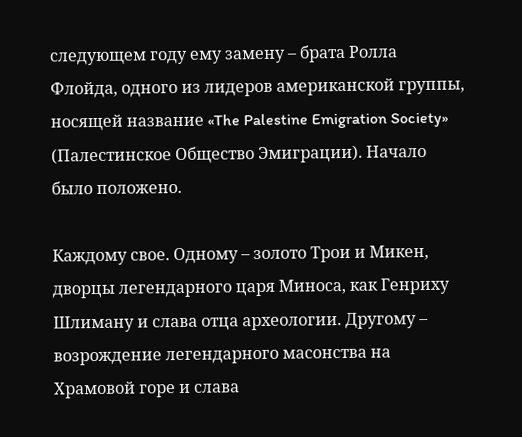следующем году ему замену – брата Ролла Флойда, одного из лидеров американской группы, носящей название «The Palestine Emigration Society» (Палестинское Общество Эмиграции). Начало было положено.

Каждому свое. Одному – золото Трои и Микен, дворцы легендарного царя Миноса, как Генриху Шлиману и слава отца археологии. Другому – возрождение легендарного масонства на Храмовой горе и слава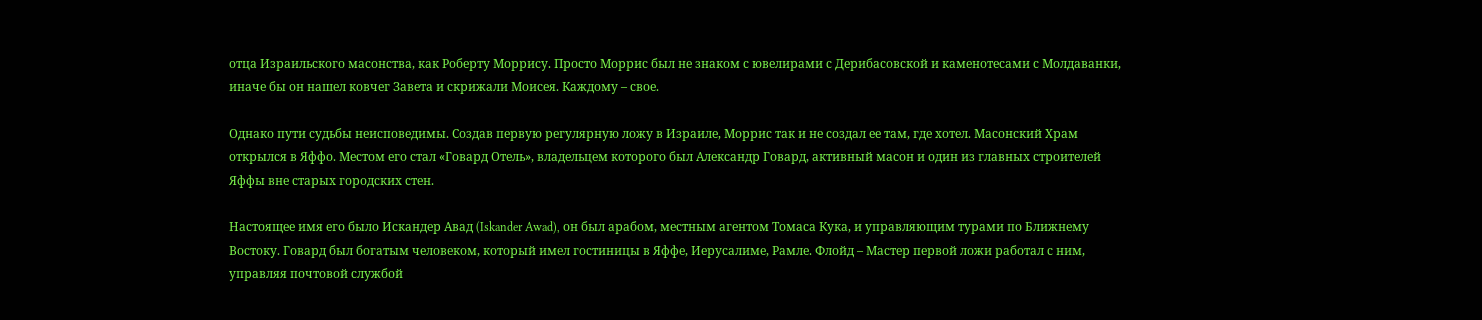отца Израильского масонства, как Роберту Моррису. Просто Моррис был не знаком с ювелирами с Дерибасовской и каменотесами с Молдаванки, иначе бы он нашел ковчег Завета и скрижали Моисея. Каждому – свое.

Однако пути судьбы неисповедимы. Создав первую регулярную ложу в Израиле, Моррис так и не создал ее там, где хотел. Масонский Храм открылся в Яффо. Местом его стал «Говард Отель», владельцем которого был Александр Говард, активный масон и один из главных строителей Яффы вне старых городских стен.

Настоящее имя его было Искандер Авад (Iskander Awad), он был арабом, местным агентом Томаса Кука, и управляющим турами по Ближнему Востоку. Говард был богатым человеком, который имел гостиницы в Яффе, Иерусалиме, Рамле. Флойд – Мастер первой ложи работал с ним, управляя почтовой службой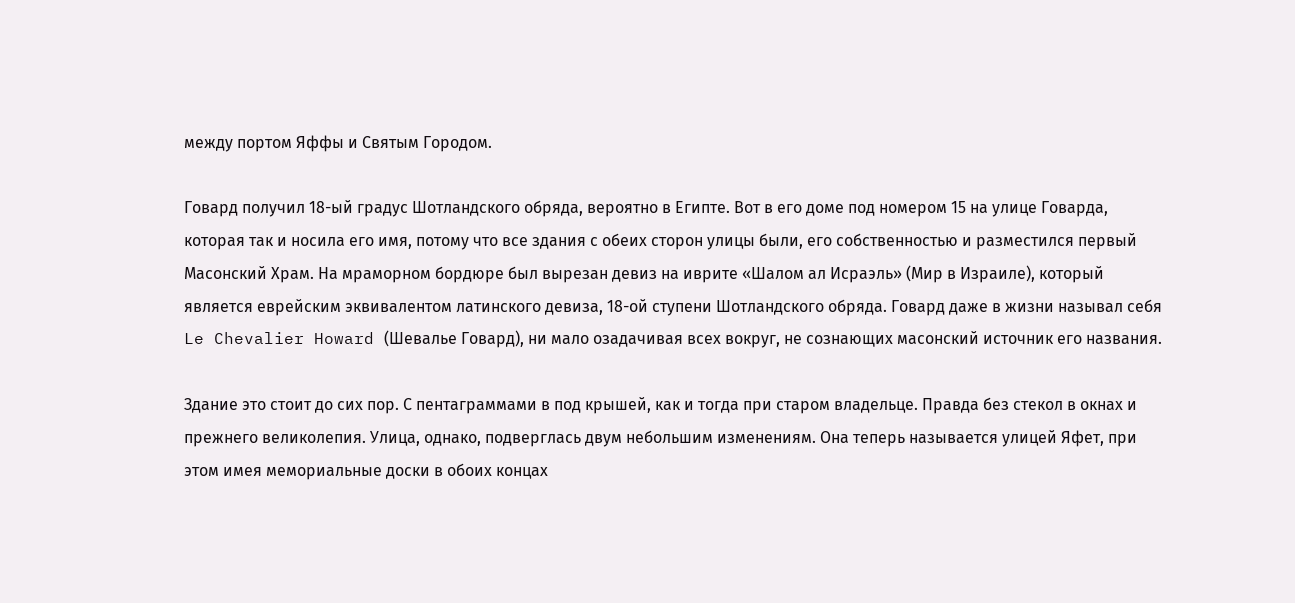между портом Яффы и Святым Городом.

Говард получил 18-ый градус Шотландского обряда, вероятно в Египте. Вот в его доме под номером 15 на улице Говарда, которая так и носила его имя, потому что все здания с обеих сторон улицы были, его собственностью и разместился первый Масонский Храм. На мраморном бордюре был вырезан девиз на иврите «Шалом ал Исраэль» (Мир в Израиле), который является еврейским эквивалентом латинского девиза, 18-ой ступени Шотландского обряда. Говард даже в жизни называл себя Le Chevalier Howard (Шевалье Говард), ни мало озадачивая всех вокруг, не сознающих масонский источник его названия.

Здание это стоит до сих пор. С пентаграммами в под крышей, как и тогда при старом владельце. Правда без стекол в окнах и прежнего великолепия. Улица, однако, подверглась двум небольшим изменениям. Она теперь называется улицей Яфет, при этом имея мемориальные доски в обоих концах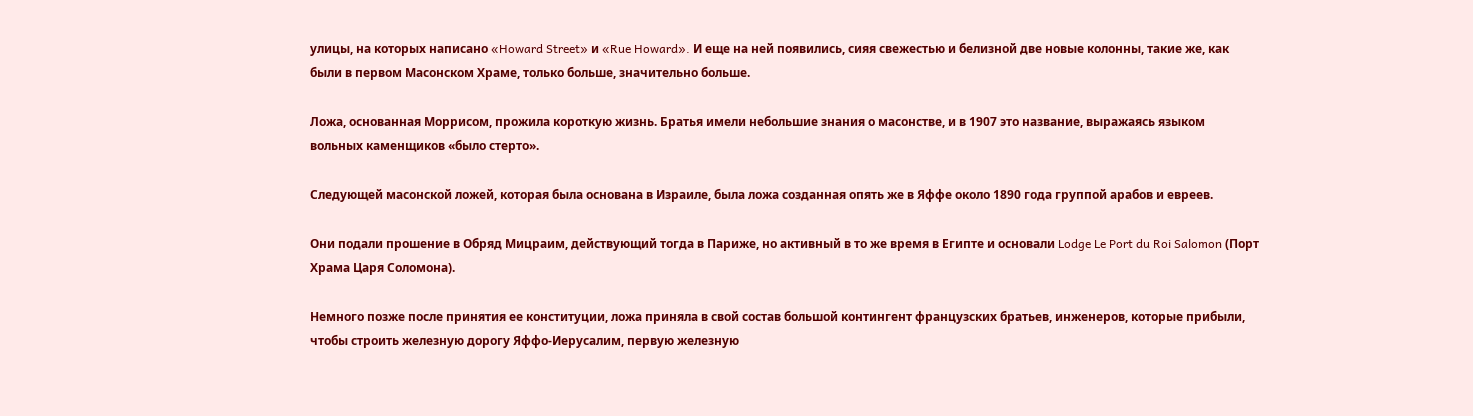улицы, на которых написано «Howard Street» и «Rue Howard». И еще на ней появились, сияя свежестью и белизной две новые колонны, такие же, как были в первом Масонском Храме, только больше, значительно больше.

Ложа, основанная Моррисом, прожила короткую жизнь. Братья имели небольшие знания о масонстве, и в 1907 это название, выражаясь языком вольных каменщиков «было стерто».

Следующей масонской ложей, которая была основана в Израиле, была ложа созданная опять же в Яффе около 1890 года группой арабов и евреев.

Они подали прошение в Обряд Мицраим, действующий тогда в Париже, но активный в то же время в Египте и основали Lodge Le Port du Roi Salomon (Порт Храма Царя Соломона).

Немного позже после принятия ее конституции, ложа приняла в свой состав большой контингент французских братьев, инженеров, которые прибыли, чтобы строить железную дорогу Яффо-Иерусалим, первую железную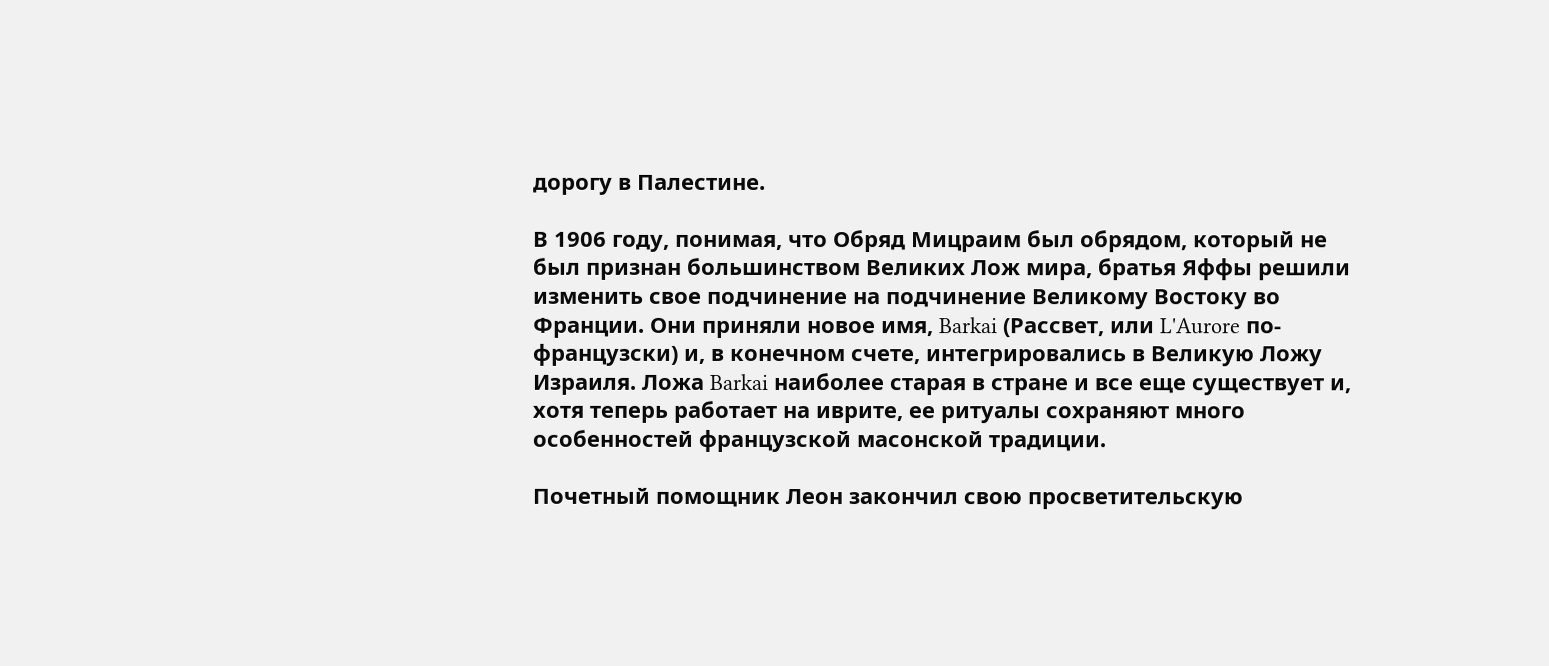дорогу в Палестине.

В 1906 году, понимая, что Обряд Мицраим был обрядом, который не был признан большинством Великих Лож мира, братья Яффы решили изменить свое подчинение на подчинение Великому Востоку во Франции. Они приняли новое имя, Barkai (Рассвет, или L'Aurore по-французски) и, в конечном счете, интегрировались в Великую Ложу Израиля. Ложа Barkai наиболее старая в стране и все еще существует и, хотя теперь работает на иврите, ее ритуалы сохраняют много особенностей французской масонской традиции.

Почетный помощник Леон закончил свою просветительскую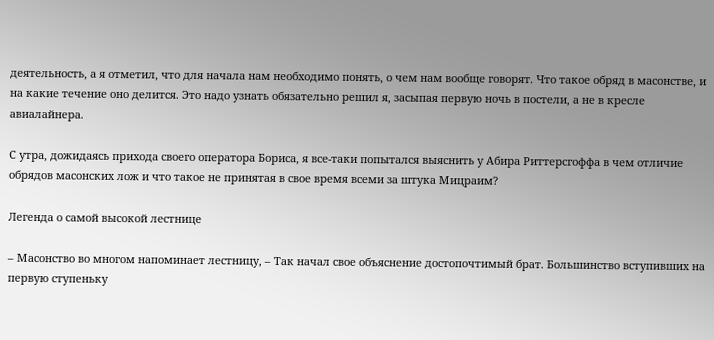деятельность, а я отметил, что для начала нам необходимо понять, о чем нам вообще говорят. Что такое обряд в масонстве, и на какие течение оно делится. Это надо узнать обязательно решил я, засыпая первую ночь в постели, а не в кресле авиалайнера.

С утра, дожидаясь прихода своего оператора Бориса, я все-таки попытался выяснить у Абира Риттерсгоффа в чем отличие обрядов масонских лож и что такое не принятая в свое время всеми за штука Мицраим?

Легенда о самой высокой лестнице

– Масонство во многом напоминает лестницу, – Так начал свое объяснение достопочтимый брат. Большинство вступивших на первую ступеньку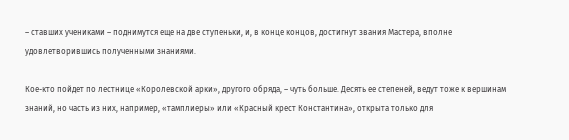– ставших учениками – поднимутся еще на две ступеньки, и, в конце концов, достигнут звания Мастера, вполне удовлетворившись полученными знаниями.

Кое-кто пойдет по лестнице «Королевской арки», другого обряда, – чуть больше. Десять ее степеней, ведут тоже к вершинам знаний, но часть из них, например, «тамплиеры» или «Красный крест Константина», открыта только для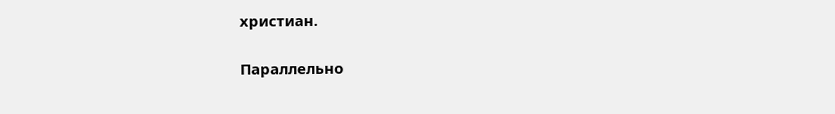христиан.

Параллельно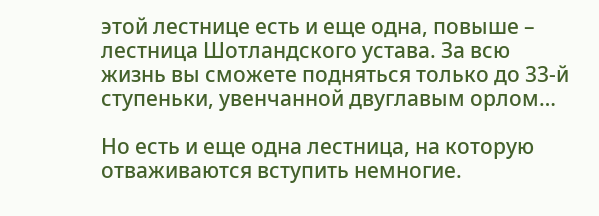этой лестнице есть и еще одна, повыше – лестница Шотландского устава. За всю жизнь вы сможете подняться только до 33-й ступеньки, увенчанной двуглавым орлом…

Но есть и еще одна лестница, на которую отваживаются вступить немногие.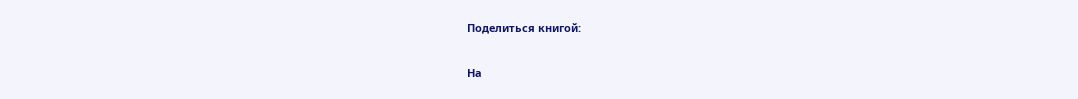Поделиться книгой:

На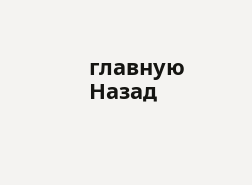главную
Назад